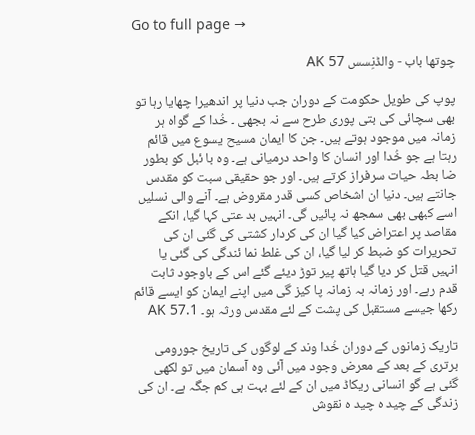Go to full page →

چوتھا باب - والڈنِسس AK 57

پوپ کی طویل حکومت کے دوران جب دنیا پر اندھیرا چھایا رہا تو بھی سچائی کی بتی پوری طرح سے نہ بجھی ۔ خُدا کے گواہ ہر زمانہ میں موجود ہوتے ہیں۔ جن کا ایمان مسیح یسوع میں قائم رہتا ہے جو خُدا اور انسان کا واحد درمیانی ہے۔ وہ با ئبل کو بطور ضا بطہ حیات سرفراز کرتے ہیں۔ اور جو حقیقی سبت کو مقدس جانتے ہیں۔ دنیا ان اشخاص کسی قدر مقروض ہے۔ آنے والی نسلیں اسے کبھی بھی سمجھ نہ پائیں گی۔ انہیں بد عتی کہا گیا، انکے مقاصد پر اعتراض کیا گیا ان کی کردار کشتی کی گئی ان کی تحریرات کو ضبط کر لیا گیا، ان کی غلط نما ئندگی کی گئی یا انہیں قتل کر دیا گیا ہاتھ پیر توڑ دیئے گئے اس کے باوجود ثابت قدم رہے۔ اور زمانہ بہ زمانہ پا کیز گی میں اپنے ایمان کو ایسے قائم رکھا جیسے مستقبل کی پشت کے لئے مقدس ورثہ ہو۔ AK 57.1

تاریک زمانوں کے دوران خُدا وند کے لوگوں کی تاریخ جورومی برتری کے بعد کے معرض وجود میں آئی وہ آسمان میں تو لکھی گئی ہے گو انسانی ریکاڈ میں ان کے لئے بہت ہی کم جگہ ہے۔ ان کی زندگی کے چید ہ چید ہ نقوش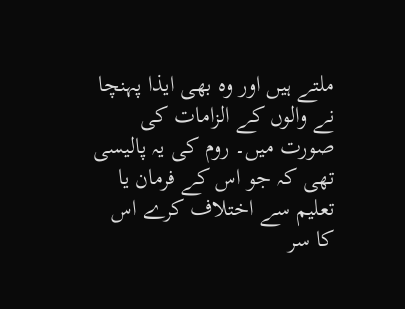ملتے ہیں اور وہ بھی ایذا پہنچا نے والوں کے الزامات کی صورت میں۔ روم کی یہ پالیسی تھی کہ جو اس کے فرمان یا تعلیم سے اختلاف کرے اس کا سر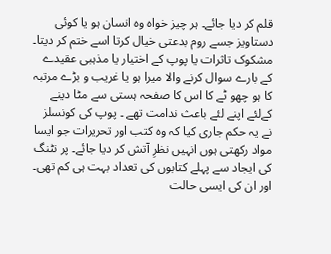قلم کر دیا جائے۔ ہر چیز خواہ وہ انسان ہو یا کوئی دستاویز جسے روم بدعتی خیال کرتا اسے ختم کر دیتا۔ مشکوک تاثرات یا پوپ کے اختیار یا مذہبی عقیدے کے بارے سوال کرنے والا میرا ہو یا غریب و بڑے مرتبہ کا ہو چھو ٹے کا اس کا صفحہ ہستی سے مٹا دینے کےلئے اپنے لئے باعث ندامت تھے ۔ پوپ کی کونسلز نے یہ حکم جاری کیا کہ وہ کتب اور تحریرات جو ایسا مواد رکھتی ہوں انہیں نظرِ آتش کر دیا جائے۔ پر نٹنگ کی ایجاد سے پہلے کتابوں کی تعداد بہت ہی کم تھی۔ اور ان کی ایسی حالت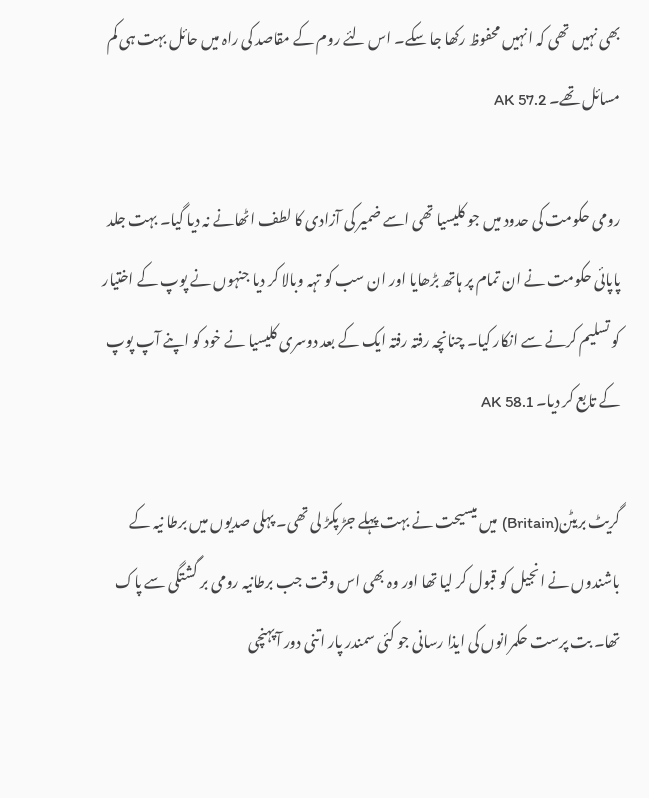بھی نہیں تھی کہ انہیں محفوظ رکھا جا سکے۔ اس لئے روم کے مقاصد کی راہ میں حائل بہت ہی کم مسائل تھے۔ AK 57.2

رومی حکومت کی حدود میں جو کلیسیا تھی اسے ضمیر کی آزادی کا لطف اٹھانے نہ دیا گیا۔ بہت جلد پاپائی حکومت نے ان تمام پر ہاتھ بڑھایا اور ان سب کو تہہ وبالا کر دیا جنہوں نے پوپ کے اختیار کو تسلیم کرنے سے انکار کیا۔ چنانچہ رفتہ رفتہ ایک کے بعد دوسری کلیسیا نے خود کو اپنے آپ پوپ کے تابع کر دیا۔ AK 58.1

گریٹ بریٹن(Britain) میں میسیحت نے بہت پہلے جڑ پکڑ لی تھی۔ پہلی صدیوں میں برطا نیہ کے باشندوں نے انجیل کو قبول کر لیا تھا اور وہ بھی اس وقت جب برطانیہ رومی بر گشتگی سے پاک تھا۔ بت پرست حکمرانوں کی ایذا رسانی جو کئی سمندر پار اتنی دور آپہنچی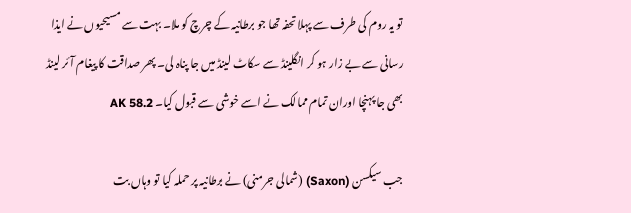تو یہ روم کی طرف سے پہلا تحفہ تھا جو برطانیہ کے چرچ کو ملا۔ بہت سے مسیحیوں نے ایذا رسانی سے بے زار ہو کر انگلینڈ سے سکاٹ لینڈ میں جا پناہ لی۔ پھر صداقت کا پیغام آئر لینڈ بھی جا پہنچا اوران تمام ممالک نے اسے خوشی سے قبول کیا۔ AK 58.2

جب سیکسن (Saxon) (شمالی جرمنی) نے برطانیہ پر حملہ کیا تو وہاں بت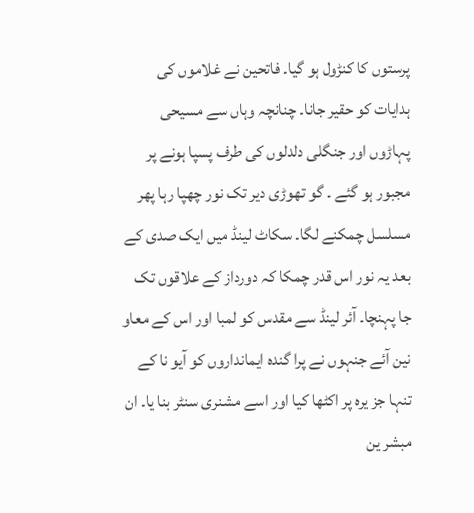پرستوں کا کنڑول ہو گیا۔ فاتحین نے غلاموں کی ہدایات کو حقیر جانا۔ چنانچہ وہاں سے مسیحی پہاڑوں اور جنگلی دلدلوں کی طرف پسپا ہونے پر مجبور ہو گئے ۔ گو تھوڑی دیر تک نور چھپا رہا پھر مسلسل چمکنے لگا۔ سکاٹ لینڈ میں ایک صدی کے بعد یہ نور اس قدر چمکا کہ دورداز کے علاقوں تک جا پہنچا۔ آئر لینڈ سے مقدس کو لمبا اور اس کے معاو نین آئے جنہوں نے پرا گندہ ایمانداروں کو آیو نا کے تنہا جز یرہ پر اکٹھا کیا اور اسے مشنری سنٹر بنا یا۔ ان مبشر ین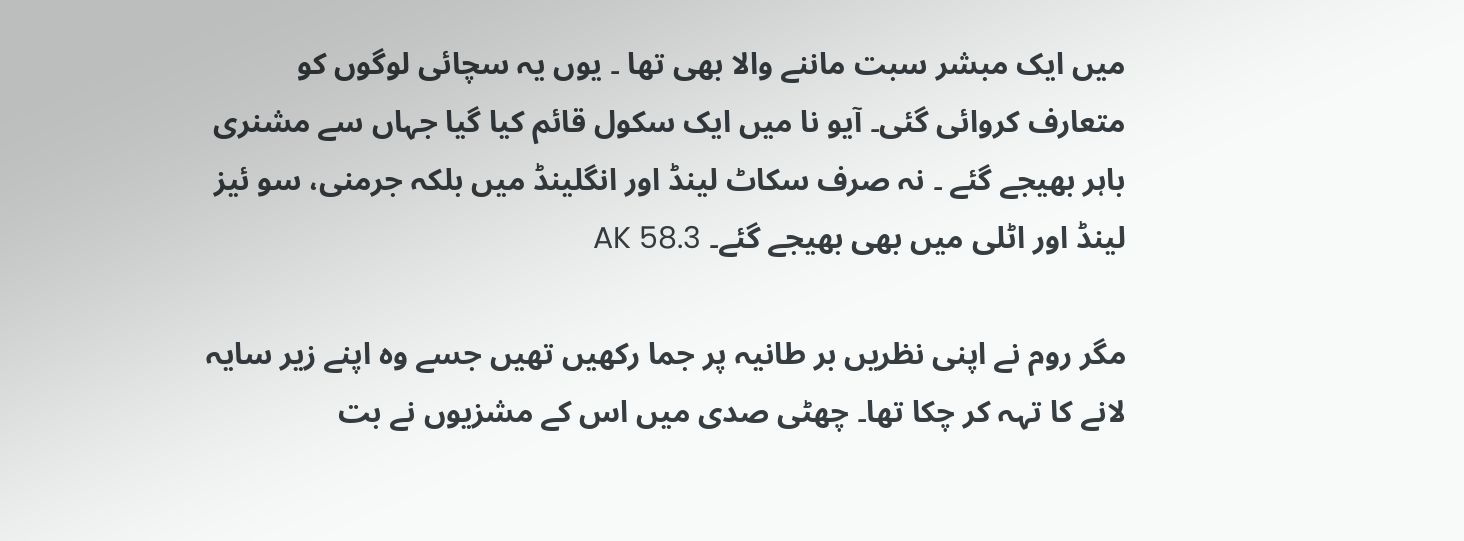میں ایک مبشر سبت ماننے والا بھی تھا ۔ یوں یہ سچائی لوگوں کو متعارف کروائی گئی۔ آیو نا میں ایک سکول قائم کیا گیا جہاں سے مشنری باہر بھیجے گئے ۔ نہ صرف سکاٹ لینڈ اور انگلینڈ میں بلکہ جرمنی، سو ئیز لینڈ اور اٹلی میں بھی بھیجے گئے۔ AK 58.3

مگر روم نے اپنی نظریں بر طانیہ پر جما رکھیں تھیں جسے وہ اپنے زیر سایہ لانے کا تہہ کر چکا تھا۔ چھٹی صدی میں اس کے مشزیوں نے بت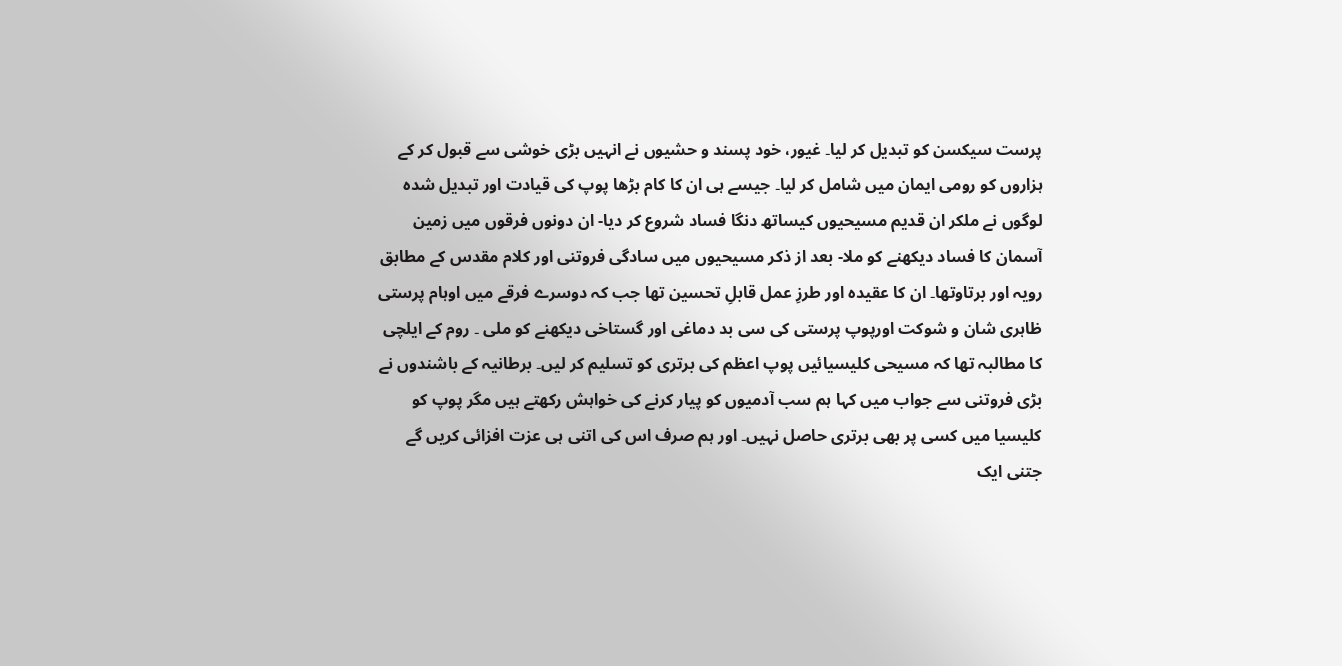پرست سیکسن کو تبدیل کر لیا۔ غیور، خود پسند و حشیوں نے انہیں بڑی خوشی سے قبول کر کے ہزاروں کو رومی ایمان میں شامل کر لیا۔ جیسے ہی ان کا کام بڑھا پوپ کی قیادت اور تبدیل شدہ لوگوں نے ملکر ان قدیم مسیحیوں کیساتھ دنگا فساد شروع کر دیا- ان دونوں فرقوں میں زمین آسمان کا فساد دیکھنے کو ملا- بعد از ذکر مسیحیوں میں سادگی فروتنی اور کلام مقدس کے مطابق رویہ اور برتاوتھا۔ ان کا عقیدہ اور طرزِ عمل قابلِ تحسین تھا جب کہ دوسرے فرقے میں اوہام پرستی ظاہری شان و شوکت اورپوپ پرستی کی سی بد دماغی اور گستاخی دیکھنے کو ملی ۔ روم کے ایلچی کا مطالبہ تھا کہ مسیحی کلیسیائیں پوپ اعظم کی برتری کو تسلیم کر لیں۔ برطانیہ کے باشندوں نے بڑی فروتنی سے جواب میں کہا ہم سب آدمیوں کو پیار کرنے کی خواہش رکھتے ہیں مگر پوپ کو کلیسیا میں کسی پر بھی برتری حاصل نہیں۔ اور ہم صرف اس کی اتنی ہی عزت افزائی کریں گے جتنی ایک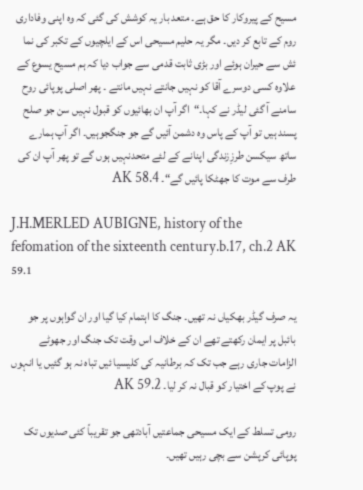مسیح کے پیروکار کا حق ہے۔ متعد بار یہ کوشش کی گئی کہ وہ اپنی وفاداری روم کے تابع کر دیں۔ مگر یہ حلیم مسیحی اس کے ایلچیوں کے تکبر کی نما ئش سے حیران ہوئے اور بڑی ثابت قدمی سے جواب دیا کہ ہم مسیح یسوع کے علاوہ کسی دوسرے آقا کو نہیں جانتے نہیں مانتے ۔ پھر اصلی پوپائی روح سامنے آ گئی لیڈر نے کہا۔“اگر آپ ان بھائیوں کو قبول نہیں سن جو صلح پسند ہیں تو آپ کے پاس وہ دشمن آئیں گے جو جنگجوہیں۔ اگر آپ ہمارے ساتھ سیکسن طرزِزندگی اپنانے کے لئے متحدنہیں ہوں گے تو پھر آپ ان کی طرف سے موت کا جھٹکا پائیں گے“۔ AK 58.4

J.H.MERLED AUBIGNE, history of the fefomation of the sixteenth century.b.17, ch.2 AK 59.1

یہ صرف گیڈر بھکیاں نہ تھیں۔ جنگ کا اہتمام کیا گیا اور ان گواہوں پر جو بائبل پر ایمان رکھتے تھے ان کے خلاف اس وقت تک جنگ اور جھوٹے الزامات جاری رہے جب تک کہ برطانیہ کی کلیسیا ئیں تباہ نہ ہو گئیں یا انہوں نے پوپ کے اختیار کو قبال نہ کر لیا۔ AK 59.2

رومی تسلط کے ایک مسیحی جماعتیں آبادتھی جو تقریباً کئی صدیوں تک پوپائی کرپشن سے بچی رہیں تھیں۔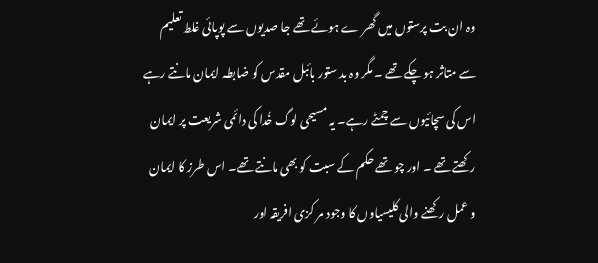وہ ان بت پرستوں میں گھر ے ہوئے تھے جا صدیوں سے پوپائی غلط تعلیم سے متاثر ہو چکے تھے ۔ مگر وہ بد ستور بائبل مقدس کو ضابطہ ایمان مانتے رہے اس کی سچائیوں سے چمٹے رہے۔ یہ مسیحی لوگ خُدا کی دائمی شریعت پر ایمان رکھتے تھے ۔ اور چو تھے حکم کے سبت کو بھی مانتے تھے۔ اس طرز کا ایمان و عمل رکھنے والی کلیسیاوں کا وجود مر کزی افریقہ اور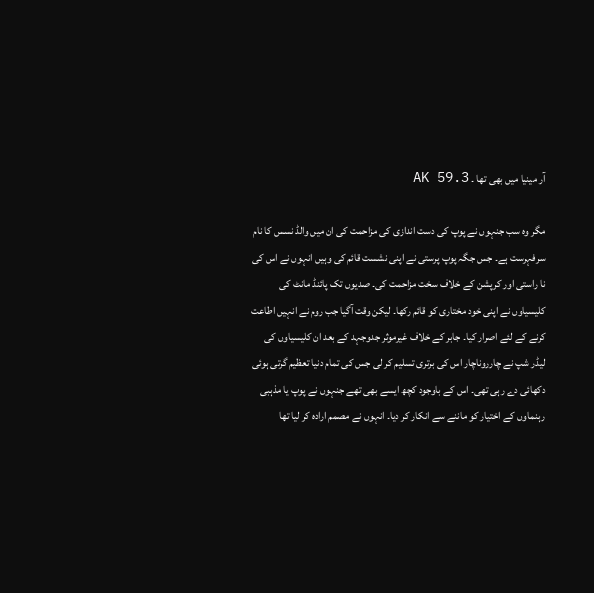آر مینیا میں بھی تھا ۔ AK 59.3

مگر وہ سب جنہوں نے پوپ کی دست اندازی کی مزاحمت کی ان میں والڈ نسس کا نام سرفہرست ہے۔ جس جگہ پوپ پرستی نے اپنی نشست قائم کی وہیں انہوں نے اس کی نا راستی اور کرپشن کے خلاف سخت مزاحمت کی۔ صدیوں تک پائنڈ مانٹ کی کلیسیاوں نے اپنی خود مختاری کو قائم رکھا۔ لیکن وقت آگیا جب روم نے انہیں اطاعت کرنے کے لئے اصرار کیا۔ جابر کے خلاف غیرموثر جدوجہد کے بعد ان کلیسیاوں کی لیڈر شپ نے چارروناچار اس کی برتری تسلیم کر لی جس کی تمام دنیا تعظیم گرتی ہوئی دکھائی دے رہی تھی۔ اس کے باوجود کچھ ایسے بھی تھے جنہوں نے پوپ یا مذہبی رہنماوں کے اختیار کو ماننے سے انکار کر دیا۔ انہوں نے مصمم ارادہ کر لیا تھا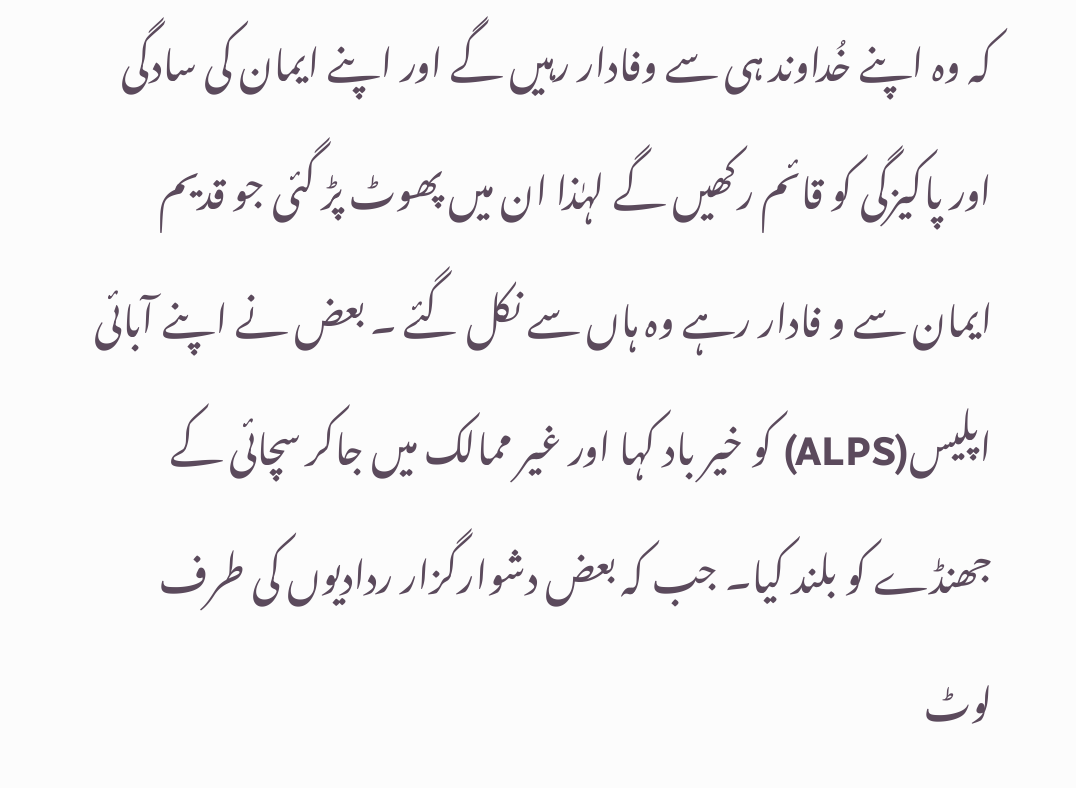کہ وہ اپنے خُداوند ہی سے وفادار رہیں گے اور اپنے ایمان کی سادگی اور پاکیزگی کو قائم رکھیں گے لہٰذا ان میں پھوٹ پڑ گئی جو قدیم ایمان سے و فادار رہے وہ ہاں سے نکل گئے ۔ بعض نے اپنے آبائی اپلیس(ALPS) کو خیر باد کہا اور غیر ممالک میں جاکر سچائی کے جھنڈے کو بلند کیا۔ جب کہ بعض دشوارگزار ردادیوں کی طرف لوٹ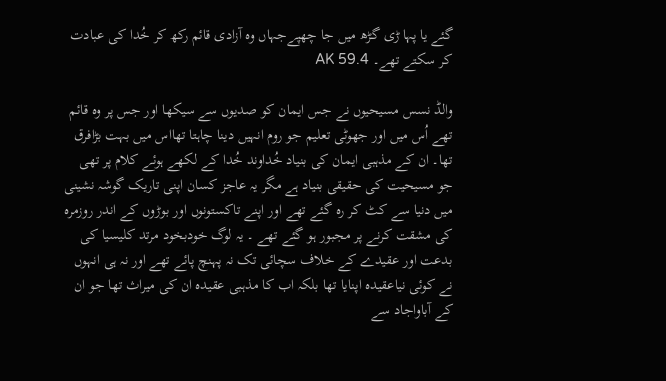گئے یا پہا ڑی گڑھ میں جا چھپےجہاں وہ آزادی قائم رکھ کر خُدا کی عبادت کر سکتے تھے۔ AK 59.4

والڈ نسس مسیحیوں نے جس ایمان کو صدیوں سے سیکھا اور جس پر وہ قائم تھے اُس میں اور جھوٹی تعلیم جو روم انہیں دینا چاہتا تھااس میں بہت بڑافرق تھا۔ ان کے مذہبی ایمان کی بنیاد خُداوند خُدا کے لکھے ہوئے کلام پر تھی جو مسیحیت کی حقیقی بنیاد ہے مگر یہ عاجز کسان اپنی تاریک گوشہ نشینی میں دنیا سے کٹ کر رہ گئے تھے اور اپنے تاکستونوں اور بوڑوں کے اندر روزمرہ کی مشقت کرنے پر مجبور ہو گئے تھے ۔ یہ لوگ خودبخود مرتد کلیسیا کی بدعت اور عقیدے کے خلاف سچائی تک نہ پہنچ پائے تھے اور نہ ہی انہوں نے کوئی نیاعقیدہ اپنایا تھا بلکہ اب کا مذہبی عقیدہ ان کی میراث تھا جو ان کے آباواجاد سے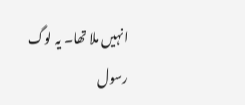انہیں ملا تھا۔ یہ لوگ رسول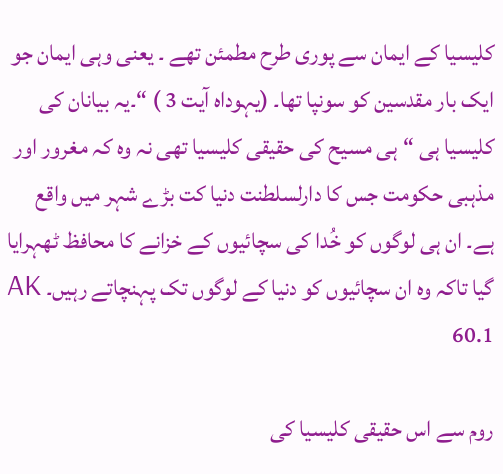کلیسیا کے ایمان سے پوری طرح مطمئن تھے ۔ یعنی وہی ایمان جو ایک بار مقدسین کو سونپا تھا۔ (یہوداہ آیت 3 ) “۔یہ بیانان کی کلیسیا ہی “ہی مسیح کی حقیقی کلیسیا تھی نہ وہ کہ مغرور اور مذہبی حکومت جس کا دارلسلطنت دنیا کت بڑے شہر میں واقع ہے۔ ان ہی لوگوں کو خُدا کی سچائیوں کے خزانے کا محافظ ٹھہرایا گیا تاکہ وہ ان سچائیوں کو دنیا کے لوگوں تک پہنچاتے رہیں۔ AK 60.1

روم سے اس حقیقی کلیسیا کی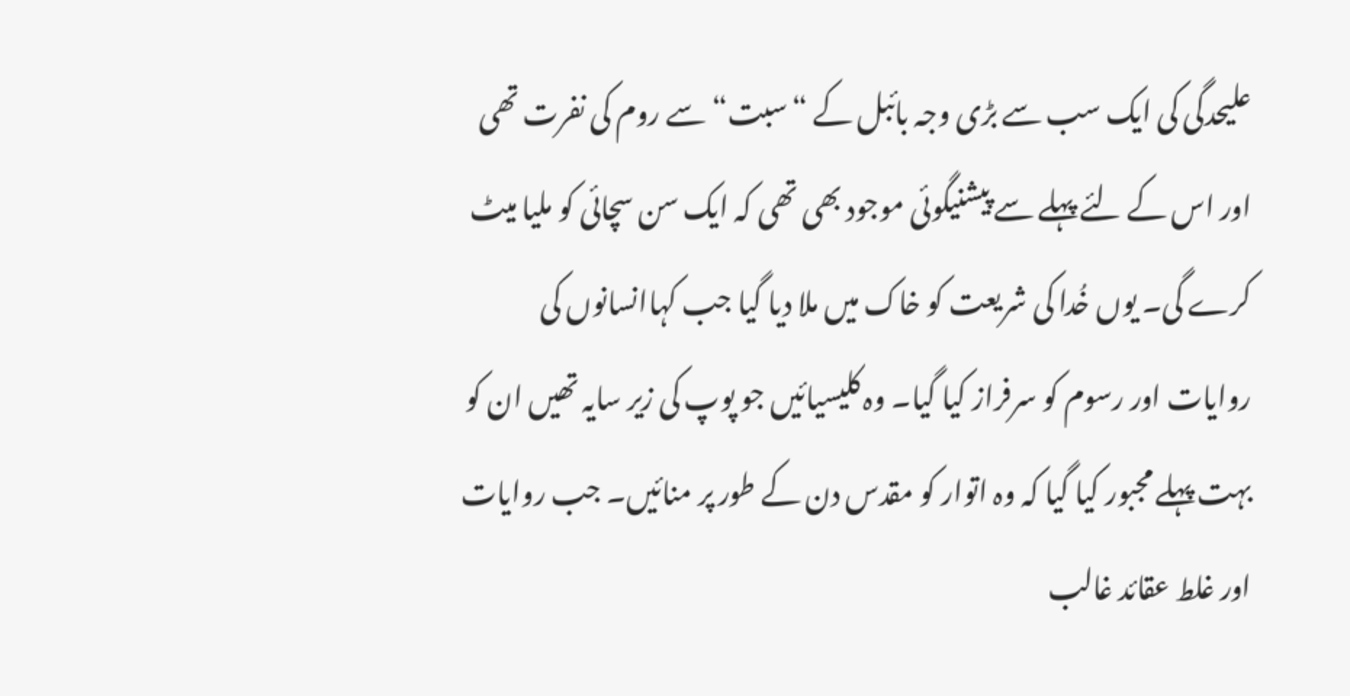علیحدگی کی ایک سب سے بڑی وجہ بائبل کے “سبت“سے روم کی نفرت تھی اور اس کے لئے پہلے سے پیشنیگوئی موجود بھی تھی کہ ایک سن سچائی کو ملیا میٹ کرے گی۔ یوں خُدا کی شریعت کو خاک میں ملا دیا گیا جب کہاانسانوں کی روایات اور رسوم کو سرفراز کیا گیا۔ وہ کلیسیائیں جو پوپ کی زیر سایہ تھیں ان کو بہت پہلے مجبور کیا گیا کہ وہ اتوار کو مقدس دن کے طور پر منائیں۔ جب روایات اور غلط عقائد غالب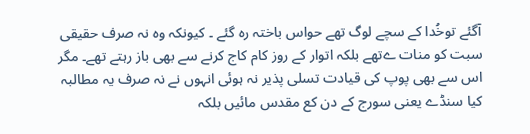آگئے توخُدا کے سچے لوگ تھے حواس باختہ رہ گئے ۔ کیونکہ وہ نہ صرف حقیقی سبت کو منات ےتھے بلکہ اتوار کے روز کام کاج کرنے سے بھی باز رہتے تھے۔ مگر اس سے بھی پوپ کی قیادت تسلی پذیر نہ ہوئی انہوں نے نہ صرف یہ مطالبہ کیا سنڈے یعنی سورج کے دن کع مقدس مائیں بلکہ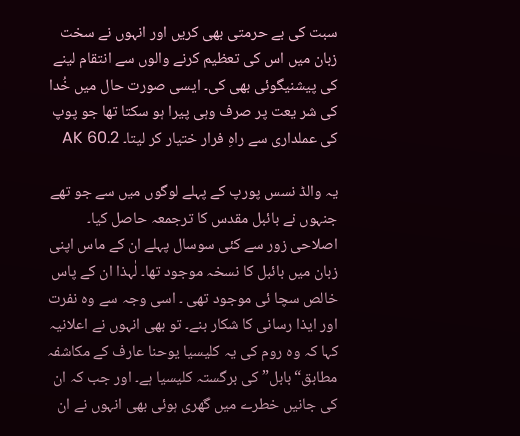سبت کی بے حرمتی بھی کریں اور انہوں نے سخت زبان میں اس کی تعظیم کرنے والوں سے انتقام لینے کی پیشنیگوئی بھی کی۔ ایسی صورت حال میں خُدا کی شر یعت پر صرف وہی پیرا ہو سکتا تھا جو پوپ کی عملداری سے راہِ فرار ختیار کر لیتا۔ AK 60.2

یہ والڈ نسس پورپ کے پہلے لوگوں میں سے جو تھے جنہوں نے بائبل مقدس کا ترجمعہ حاصل کیا۔ اصلاحی زور سے کئی سوسال پہلے ان کے ماس اپنی زبان میں بائبل کا نسخہ موجود تھا۔ لٰہذا ان کے پاس خالص سچا ئی موجود تھی ۔ اسی وجہ سے وہ نفرت اور ایذا رسانی کا شکار بنے۔ تو بھی انہوں نے اعلانیہ کہا کہ وہ روم کی یہ کلیسیا یوحنا عارف کے مکاشفہ مطابق“بابل” کی برگستہ کلیسیا ہے۔ اور جب کہ ان کی جانیں خطرے میں گھری ہوئی بھی انہوں نے ان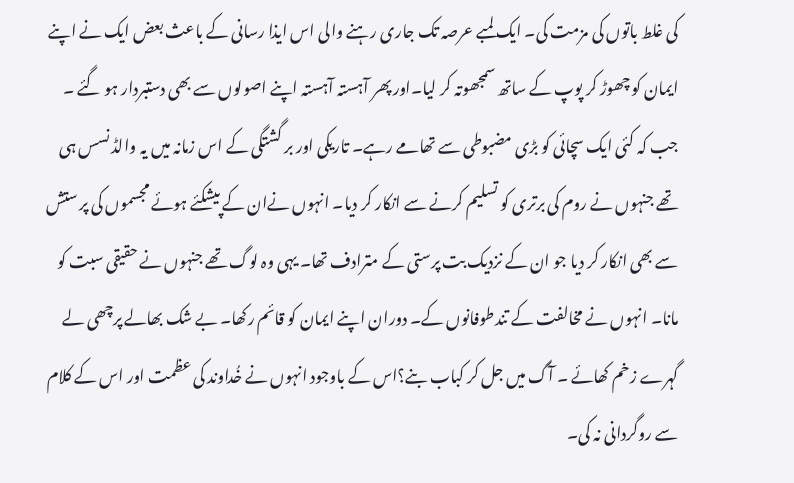کی غلط باتوں کی مزمت کی۔ ایک لمبے عرصہ تک جاری رہنے والی اس ایذا رسانی کے باعث بعض ایک نے اپنے ایمان کو چھوڑ کر پوپ کے ساتھ سمجھوتہ کر لیا۔اور پھر آہستہ آہستہ اپنے اصولوں سے بھی دستبردار ہو گئے ۔ جب کہ کئی ایک سچائی کو بڑی مضبوطی سے تھامے رہے۔ تاریکی اور بر گشتگی کے اس زمانہ میں یہ والڈ نسس ہی تھے جنہوں نے روم کی برتری کو تسلیم کرنے سے انکار کر دیا۔ انہوں نےان کے پیشکئے ہوئے مجسموں کی پر ستش سے بھی انکار کر دیا جو ان کے نزدیک بت پرستی کے مترادف تھا۔ یہی وہ لوگ تھے جنہوں نے حقیقی سبت کو مانا۔ انہوں نے مخالفت کے تندطوفانوں کے۔ دوران اپنے ایمان کو قائم رکھا۔ بے شک بھالے پرچھی لے گہرے زخم کھائے ۔ آگ میں جل کر کباب بنے؟اس کے باوجود انہوں نے خُداوند کی عظمت اور اس کے کلام سے روگردانی نہ کی۔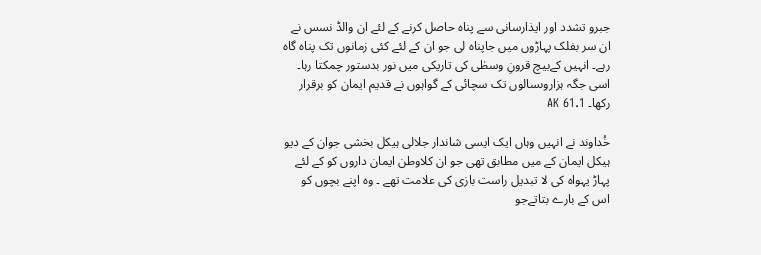جبرو تشدد اور ایذارسانی سے پناہ حاصل کرنے کے لئے ان والڈ نسس نے ان سر بفلک پہاڑوں میں جاپناہ لی جو ان کے لئے کئی زمانوں تک پناہ گاہ رہے۔ انہیں کےبیچ قرونِ وسطٰی کی تاریکی میں نور بدستور چمکتا رہا۔ اسی جگہ ہزاروںسالوں تک سچائی کے گواہوں نے قدیم ایمان کو برقرار رکھا۔ AK 61.1

خُداوند نے انہیں وہاں ایک ایسی شاندار جلالی ہیکل بخشی جوان کے دیو ہیکل ایمان کے میں مطابق تھی جو ان کلاوطن ایمان داروں کو کے لئے پہاڑ یہواہ کی لا تبدیل راست بازی کی علامت تھے ۔ وہ اپنے بچوں کو اس کے بارے بتاتےجو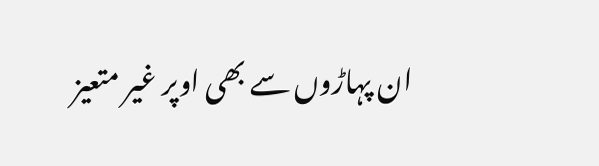ان پہاڑوں سے بھی اوپر غیر متعیز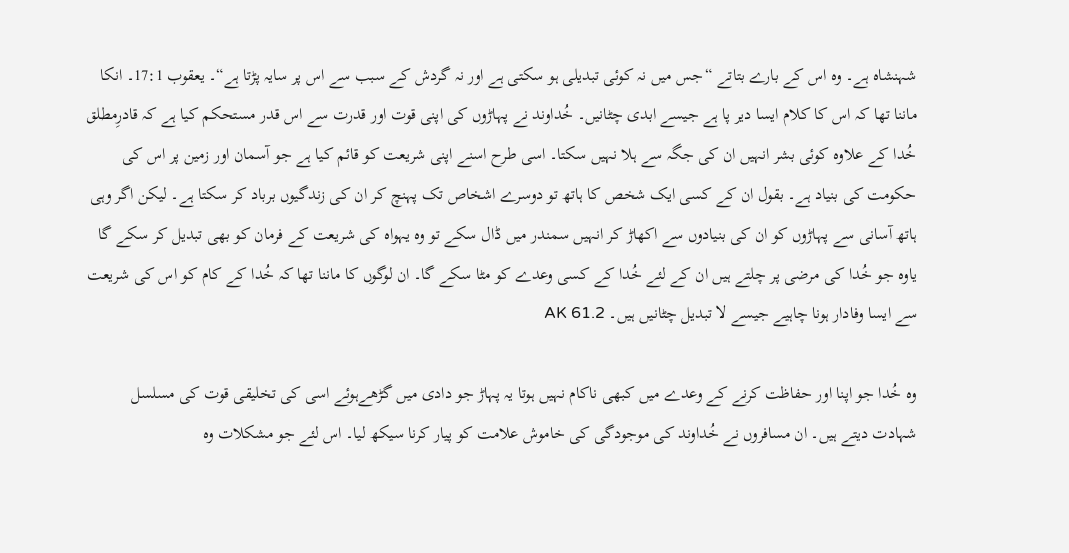شہنشاہ ہے۔ وہ اس کے بارے بتاتے “جس میں نہ کوئی تبدیلی ہو سکتی ہے اور نہ گردش کے سبب سے اس پر سایہ پڑتا ہے“۔ یعقوب 17:1۔ انکا ماننا تھا کہ اس کا کلام ایسا دیر پا ہے جیسے ابدی چٹانیں۔ خُداوند نے پہاڑوں کی اپنی قوت اور قدرت سے اس قدر مستحکم کیا ہے کہ قادرِمطلق خُدا کے علاوہ کوئی بشر انہیں ان کی جگہ سے ہلا نہیں سکتا۔ اسی طرح اسنے اپنی شریعت کو قائم کیا ہے جو آسمان اور زمین پر اس کی حکومت کی بنیاد ہے۔ بقول ان کے کسی ایک شخص کا ہاتھ تو دوسرے اشخاص تک پہنچ کر ان کی زندگیوں برباد کر سکتا ہے۔ لیکن اگر وہی ہاتھ آسانی سے پہاڑوں کو ان کی بنیادوں سے اکھاڑ کر انہیں سمندر میں ڈال سکے تو وہ یہواہ کی شریعت کے فرمان کو بھی تبدیل کر سکے گا یاوہ جو خُدا کی مرضی پر چلتے ہیں ان کے لئے خُدا کے کسی وعدے کو مٹا سکے گا۔ ان لوگوں کا ماننا تھا کہ خُدا کے کام کو اس کی شریعت سے ایسا وفادار ہونا چاہیے جیسے لا تبدیل چٹانیں ہیں۔ AK 61.2

وہ خُدا جو اپنا اور حفاظت کرنے کے وعدے میں کبھی ناکام نہیں ہوتا یہ پہاڑ جو دادی میں گڑھےہوئے اسی کی تخلیقی قوت کی مسلسل شہادت دیتے ہیں۔ ان مسافروں نے خُداوند کی موجودگی کی خاموش علامت کو پیار کرنا سیکھ لیا۔ اس لئے جو مشکلات وہ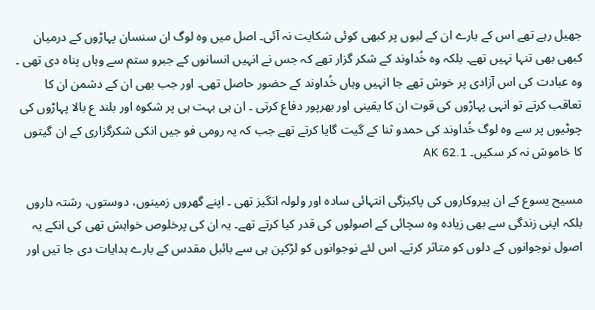جھیل رہے تھے اس کے بارے ان کے لبوں پر کبھی کوئی شکایت نہ آئی۔ اصل میں وہ لوگ ان سنسان پہاڑوں کے درمیان کبھی بھی تنہا نہیں تھے۔ بلکہ وہ خُداوند کے شکر گزار تھے کہ جس نے انہیں انسانوں کے جبرو ستم سے وہاں پناہ دی تھی ۔ وہ عبادت کی اس آزادی پر خوش تھے جا انہیں وہاں خُداوند کے حضور حاصل تھی۔ اور جب بھی ان کے دشمن ان کا تعاقب کرتے تو انہی پہاڑوں کی قوت ان کا یقینی اور بھرپور دفاع کرتی ۔ ان ہی بہت ہی پر شکوہ اور بلند ع بالا پہاڑوں کی چوٹیوں پر سے وہ لوگ خُداوند کی حمدو ثنا کے گیت گایا کرتے تھے جب کہ یہ رومی فو جیں انکی شکرگزاری کے ان گیتوں کا خاموش نہ کر سکیں۔ AK 62.1

مسیح یسوع کے ان پیروکاروں کی پاکیزگی انتہائی سادہ اور ولولہ انگیز تھی ۔ اپنے گھروں زمینوں، دوستوں، رشتہ داروں بلکہ اپنی زندگی سے بھی زیادہ وہ سچائی کے اصولوں کی قدر کیا کرتے تھے۔ یہ ان کی پرخلوص خواہش تھی کی انکے یہ اصول نوجوانوں کے دلوں کو متاثر کرتے۔ اس لئے نوجوانوں کو لڑکپن ہی سے بائبل مقدس کے بارے ہدایات دی جا تیں اور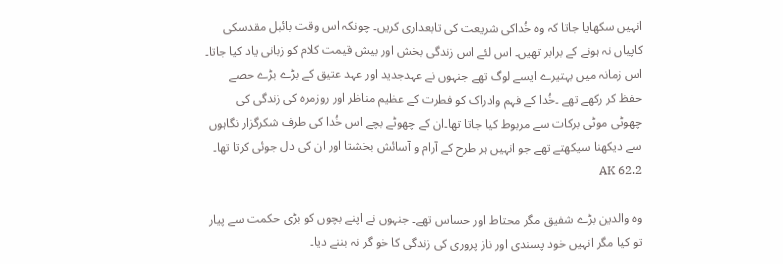انہیں سکھایا جاتا کہ وہ خُداکی شریعت کی تابعداری کریں۔ چونکہ اس وقت بائبل مقدسکی کاپیاں نہ ہونے کے برابر تھیں۔ اس لئے اس زندگی بخش اور بیش قیمت کلام کو زبانی یاد کیا جاتا۔ اس زمانہ میں بہتیرے ایسے لوگ تھے جنہوں نے عہدجدید اور عہد عتیق کے بڑے بڑے حصے حفظ کر رکھے تھے ۔خُدا کے فہم وادراک کو فطرت کے عظیم مناظر اور روزمرہ کی زندگی کی چھوٹی موٹی برکات سے مربوط کیا جاتا تھا۔ان کے چھوٹے بچے اس خُدا کی طرف شکرگزار نگاہوں سے دیکھنا سیکھتے تھے جو انہیں ہر طرح کے آرام و آسائش بخشتا اور ان کی دل جوئی کرتا تھا۔ AK 62.2

وہ والدین بڑے شفیق مگر محتاط اور حساس تھے۔ جنہوں نے اپنے بچوں کو بڑی حکمت سے پیار تو کیا مگر انہیں خود پسندی اور ناز پروری کی زندگی کا خو گر نہ بننے دیا۔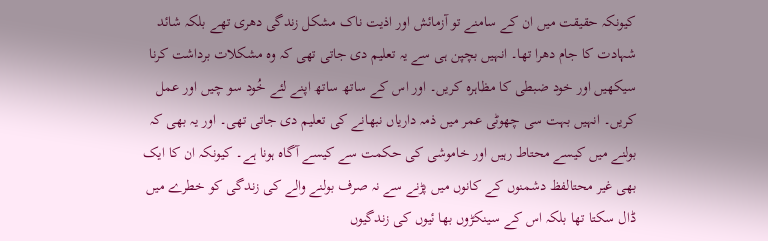کیونکہ حقیقت میں ان کے سامنے تو آزمائش اور اذیت ناک مشکل زندگی دھری تھے بلکہ شائد شہادت کا جام دھرا تھا۔ انہیں بچپن ہی سے یہ تعلیم دی جاتی تھی کہ وہ مشکلات برداشت کرنا سیکھیں اور خود ضبطی کا مظاہرہ کریں۔ اور اس کے ساتھ ساتھ اپنے لئے خُود سو چیں اور عمل کریں۔ انہیں بہت سی چھوٹی عمر میں ذمہ داریاں نبھانے کی تعلیم دی جاتی تھی۔ اور یہ بھی کہ بولنے میں کیسے محتاط رہیں اور خاموشی کی حکمت سے کیسے آگاہ ہونا ہے۔ کیونکہ ان کا ایک بھی غیر محتالفظ دشمنوں کے کانوں میں پڑنے سے نہ صرف بولنے والے کی زندگی کو خطرے میں ڈال سکتا تھا بلکہ اس کے سینکڑوں بھا ئیوں کی زندگیوں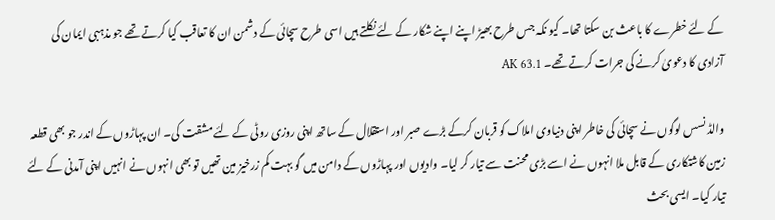کے لئے خطرے کا باعث بن سکتا تھا۔ کیو نکہ جس طرح بھیڑ اپنے اپنے شکار کے لئے نکلتے ہیں اسی طرح سچائی کے دشمن ان کا تعاقب کیا کرتے تھے جو مذہبی ایمان کی آزادی کا دعویٰ کرنے کی جرات کرتے تھے۔ AK 63.1

والڈ نسس لوگوں نے سچائی کی خاطر اپنی دنیاوی املاک کو قربان کرکے بڑے صبر اور استقلال کے ساتھ اپنی روزی روٹی کے لئے مشقت کی۔ ان پہاڑوں کے اندر جو بھی قطعہ زمین کاشتکاری کے قابل ملا انہوں نے اسے بڑی محنت سے تیار کر لیا۔ وادیوں اور پہاڑوں کے دامن میں گو بہت کم زرخیز مین تھیں تو بھی انہوں نے انہیں اپنی آمدنی کے لئے تیار کیا۔ ایسی بحث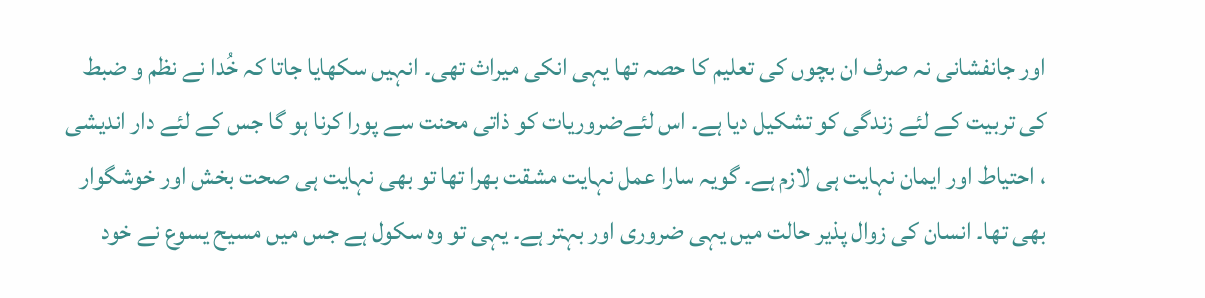اور جانفشانی نہ صرف ان بچوں کی تعلیم کا حصہ تھا یہی انکی میراث تھی۔ انہیں سکھایا جاتا کہ خُدا نے نظم و ضبط کی تربیت کے لئے زندگی کو تشکیل دیا ہے۔ اس لئےضروریات کو ذاتی محنت سے پورا کرنا ہو گا جس کے لئے دار اندیشی ، احتیاط اور ایمان نہایت ہی لازم ہے۔ گویہ سارا عمل نہایت مشقت بھرا تھا تو بھی نہایت ہی صحت بخش اور خوشگوار بھی تھا۔ انسان کی زوال پذیر حالت میں یہی ضروری اور بہتر ہے۔ یہی تو وہ سکول ہے جس میں مسیح یسوع نے خود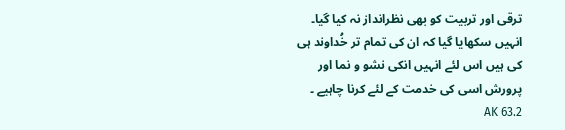ترقی اور تربیت کو بھی نظرانداز نہ کیا گیا۔ انہیں سکھایا گیا کہ ان کی تمام تر خُداوند ہی کی ہیں اس لئے انہیں انکی نشو و نما اور پرورش اسی کی خدمت کے لئے کرنا چاہیے ۔ AK 63.2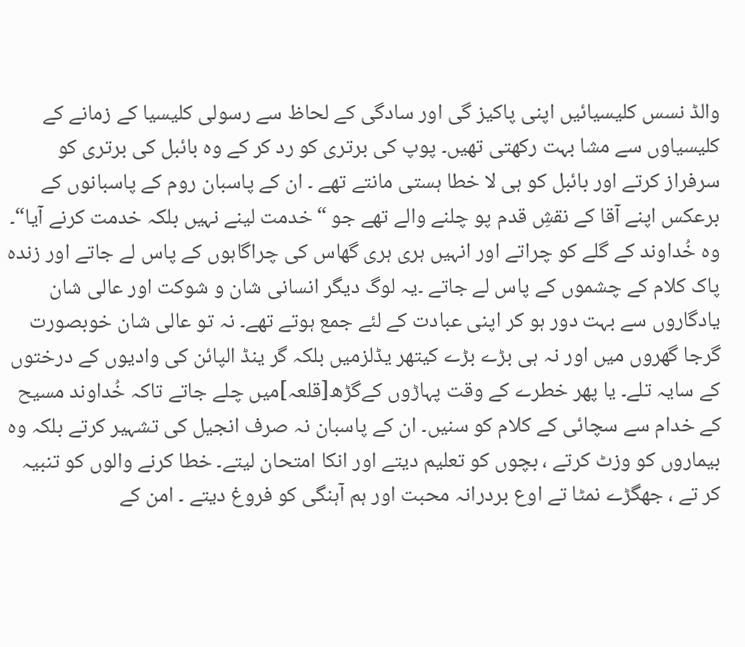والڈ نسس کلیسیائیں اپنی پاکیز گی اور سادگی کے لحاظ سے رسولی کلیسیا کے زمانے کے کلیسیاوں سے مشا بہت رکھتی تھیں۔ پوپ کی برتری کو رد کر کے وہ بائبل کی برتری کو سرفراز کرتے اور بائبل کو ہی لا خطا ہستی مانتے تھے ۔ ان کے پاسبان روم کے پاسبانوں کے برعکس اپنے آقا کے نقشِ قدم پو چلنے والے تھے جو “خدمت لینے نہیں بلکہ خدمت کرنے آیا“۔ وہ خُداوند کے گلے کو چراتے اور انہیں ہری ہری گھاس کی چراگاہوں کے پاس لے جاتے اور زندہ پاک کلام کے چشموں کے پاس لے جاتے ۔یہ لوگ دیگر انسانی شان و شوکت اور عالی شان یادگاروں سے بہت دور ہو کر اپنی عبادت کے لئے جمع ہوتے تھے۔ نہ تو عالی شان خوبصورت گرجا گھروں میں اور نہ ہی بڑے بڑے کیتھر یڈلزمیں بلکہ گر ینڈ الپائن کی وادیوں کے درختوں کے سایہ تلے۔ یا پھر خطرے کے وقت پہاڑوں کےگڑھ[قلعہ]میں چلے جاتے تاکہ خُداوند مسیح کے خدام سے سچائی کے کلام کو سنیں۔ ان کے پاسبان نہ صرف انجیل کی تشہیر کرتے بلکہ وہ بیماروں کو وزٹ کرتے ، بچوں کو تعلیم دیتے اور انکا امتحان لیتے۔ خطا کرنے والوں کو تنبیہ کر تے ، جھگڑے نمٹا تے اوع بردرانہ محبت اور ہم آہنگی کو فروغ دیتے ۔ امن کے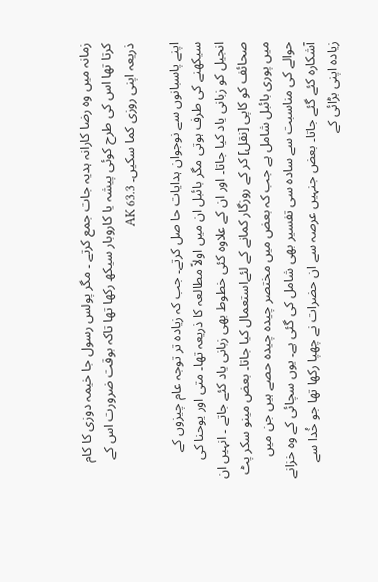زمانہ میں وہ رضا کارانہ ہدیہ جات جمع کرتے ۔ مگر پولس رسول جا خیمہ دوزی کا کام کرتا تھا اس کی طرح کوئی پیشہ یا کاروبار سیکھ رکھا تھا تاکہ بوقت ضرورت اس کے ذریعہ اپنی روزی کما سکیں۔ AK 63.3

اپنے پاسبانوں سے نوجوان ہدایات حا صل کرتے۔ جب کہ زیادہ تر توجہ عام چیزوں کے سیکھنے کی طرف ہوتی مگر بائبل ان میں اولاً مطالعہ کا ذریعہ تھا۔ متی اور یوحنا کی انجیل کو زبانی یاد کیا جاتا۔ اور ان کے علاوہ کئی خطوط بھی زبانی یاد کئے جاتے ۔ انہیں ان صحائف کو کاپی [نقل] کر کے روزگار کمانے کے لئےاستعمال کیا جاتا۔ بعض مینو سکر پٹ میں پوری بائبل شامل ہے جب کہ بعض میں مختصر چیدہ چیدہ حصے ہیں جن میں حوالے کی مناسبت سے سادہ سی تفسیر بھی شامل کی گئی ہے۔ یوں سچائی کے وہ خزانے آشکارہ کئے گئے جاتا۔ بعض جنہیں عرصہ سے ان حضرات نے چھپا رکھا تھا جو خُدا سے زیادہ اپنی بڑائی کے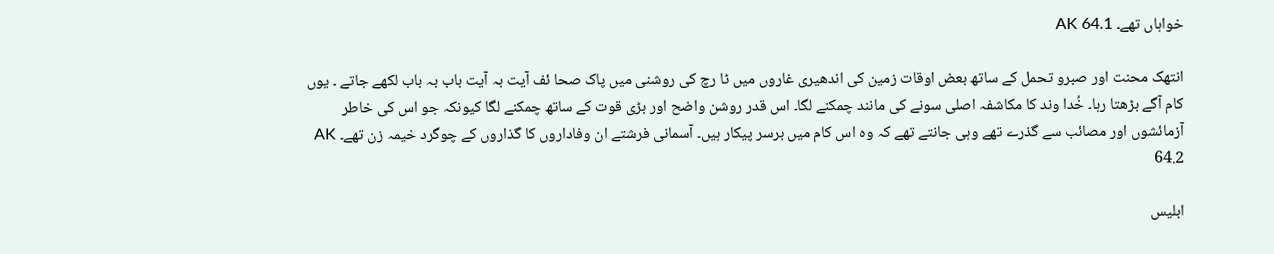خواہاں تھے۔ AK 64.1

انتھک محنت اور صبرو تحمل کے ساتھ بعض اوقات زمین کی اندھیری غاروں میں ٹا رچ کی روشنی میں پاک صحا ئف آیت بہ آیت باب بہ باب لکھے جاتے ۔ یوں کام آگے بڑھتا رہا۔ خُدا وند کا مکاشفہ اصلی سونے کی مانند چمکنے لگا۔ اس قدر روشن واضح اور بڑی قوت کے ساتھ چمکنے لگا کیونکہ جو اس کی خاطر آزمائشوں اور مصائب سے گذرے تھے وہی جانتے تھے کہ وہ اس کام میں برسر پیکار ہیں۔ آسمانی فرشتے ان وفاداروں کا گذاروں کے چوگرد خیمہ زن تھے۔ AK 64.2

ابلیس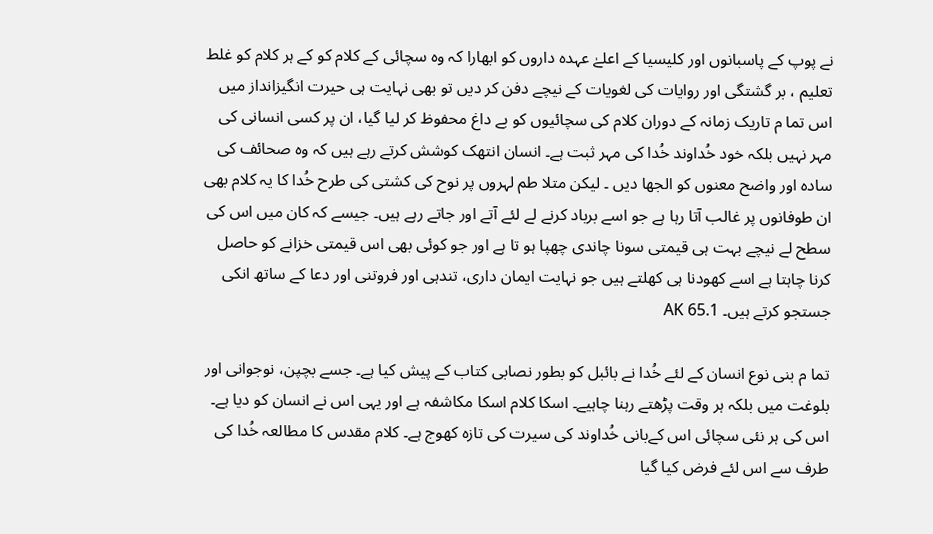نے پوپ کے پاسبانوں اور کلیسیا کے اعلےٰ عہدہ داروں کو ابھارا کہ وہ سچائی کے کلام کو کے ہر کلام کو غلط تعلیم ، بر گشتگی اور روایات کی لغویات کے نیچے دفن کر دیں تو بھی نہایت ہی حیرت انگیزانداز میں اس تما م تاریک زمانہ کے دوران کلام کی سچائیوں کو بے داغ محفوظ کر لیا گیا، ان پر کسی انسانی کی مہر نہیں بلکہ خود خُداوند خُدا کی مہر ثبت ہے۔ انسان انتھک کوشش کرتے رہے ہیں کہ وہ صحائف کی سادہ اور واضح معنوں کو الجھا دیں ۔ لیکن متلا طم لہروں پر نوح کی کشتی کی طرح خُدا کا یہ کلام بھی ان طوفانوں پر غالب آتا رہا ہے جو اسے برباد کرنے لے لئے آتے اور جاتے رہے ہیں۔ جیسے کہ کان میں اس کی سطح لے نیچے بہت ہی قیمتی سونا چاندی چھپا ہو تا ہے اور جو کوئی بھی اس قیمتی خزانے کو حاصل کرنا چاہتا ہے اسے کھودنا ہی کھلتے ہیں جو نہایت ایمان داری، تندہی اور فروتنی اور دعا کے ساتھ انکی جستجو کرتے ہیں۔ AK 65.1

تما م بنی نوع انسان کے لئے خُدا نے بائبل کو بطور نصابی کتاب کے پیش کیا ہے۔ جسے بچپن، نوجوانی اور بلوغت میں بلکہ ہر وقت پڑھتے رہنا چاہیے۔ اسکا کلام اسکا مکاشفہ ہے اور یہی اس نے انسان کو دیا ہے۔ اس کی ہر نئی سچائی اس کےبانی خُداوند کی سیرت کی تازہ کھوج ہے۔ کلام مقدس کا مطالعہ خُدا کی طرف سے اس لئے فرض کیا گیا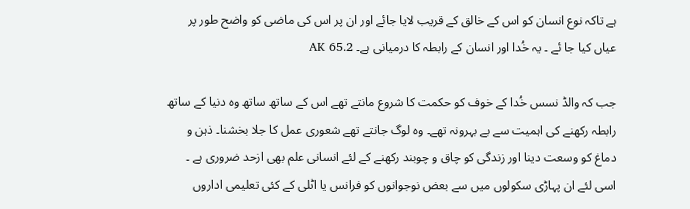ہے تاکہ نوع انسان کو اس کے خالق کے قریب لایا جائے اور ان پر اس کی ماضی کو واضح طور پر عیاں کیا جا ئے ۔ یہ خُدا اور انسان کے رابطہ کا درمیانی ہے۔ AK 65.2

جب کہ والڈ نسس خُدا کے خوف کو حکمت کا شروع مانتے تھے اس کے ساتھ ساتھ وہ دنیا کے ساتھ رابطہ رکھنے کی اہمیت سے بے بہرونہ تھے۔ وہ لوگ جانتے تھے شعوری عمل کا جلا بخشنا۔ ذہن و دماغ کو وسعت دینا اور زندگی کو چاق و چوبند رکھنے کے لئے انسانی علم بھی ازحد ضروری ہے ۔ اسی لئے ان پہاڑی سکولوں میں سے بعض نوجوانوں کو فرانس یا اٹلی کے کئی تعلیمی اداروں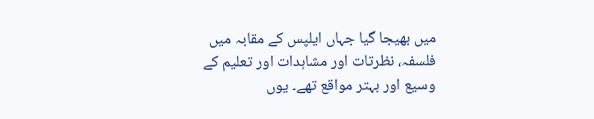میں بھیجا گیا جہاں ایلپس کے مقابہ میں فلسفہ، نظرتات اور مشاہدات اور تعلیم کے وسیع اور بہتر مواقع تھے۔ یوں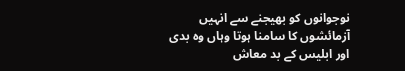نوجوانوں کو بھیجنے سے انہیں آزمائشوں کا سامنا ہوتا وہاں وہ بدی اور ابلیس کے بد معاش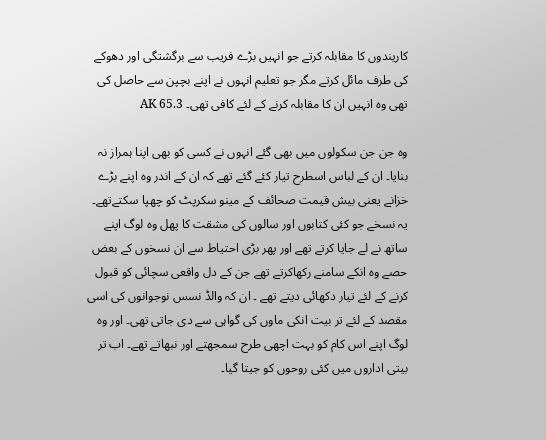کاریندوں کا مقابلہ کرتے جو انہیں بڑے فریب سے برگشتگی اور دھوکے کی طرف مائل کرتے مگر جو تعلیم انہوں نے اپنے بچپن سے حاصل کی تھی وہ انہیں ان کا مقابلہ کرنے کے لئے کافی تھی۔ AK 65.3

وہ جن جن سکولوں میں بھی گئے انہوں نے کسی کو بھی اپنا ہمراز نہ بنایا۔ ان کے لباس اسطرح تیار کئے گئے تھے کہ ان کے اندر وہ اپنے بڑے خزانے یعنی بیش قیمت صحائف کے مینو سکرپٹ کو چھپا سکتےتھے۔ یہ نسخے جو کئی کتابوں اور سالوں کی مشقت کا پھل وہ لوگ اپنے ساتھ نے لے جایا کرتے تھے اور پھر بڑی احتیاط سے ان نسخوں کے بعض حصے وہ انکے سامنے رکھاکرتے تھے جن کے دل واقعی سچائی کو قبول کرنے کے لئے تیار دکھائی دیتے تھے ۔ ان کہ والڈ نسس نوجوانوں کی اسی مقصد کے لئے تر بیت انکی ماوں کی گواہی سے دی جاتی تھی۔ اور وہ لوگ اپنے اس کام کو بہت اچھی طرح سمجھتے اور نبھاتے تھے۔ اب تر بیتی اداروں میں کئی روحوں کو جیتا گیا۔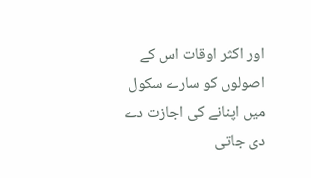اور اکثر اوقات اس کے اصولوں کو سارے سکول میں اپنانے کی اجازت دے دی جاتی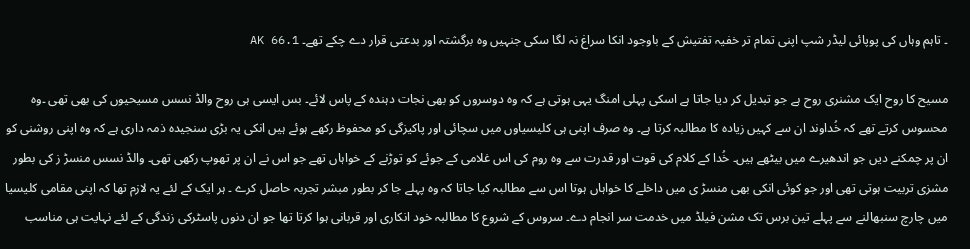۔ تاہم وہاں کی پوپائی لیڈر شپ اپنی تمام تر خفیہ تفتیش کے باوجود انکا سراغ نہ لگا سکی جنہیں وہ برگشتہ اور بدعتی قرار دے چکے تھے۔ AK 66.1

مسیح کا روح ایک مشنری روح ہے جو تبدیل کر دیا جاتا ہے اسکی پہلی امنگ یہی ہوتی ہے کہ وہ دوسروں کو بھی نجات دہندہ کے پاس لائے۔ بس ایسی ہی روح والڈ نسس مسیحیوں کی بھی تھی ۔وہ محسوس کرتے تھے کہ خُداوند ان سے کہیں زیادہ کا مطالبہ کرتا ہے۔ وہ صرف اپنی ہی کلیسیاوں میں سچائی اور پاکیزگی کو محفوظ رکھے ہوئے ہیں انکی یہ بڑی سنجیدہ ذمہ داری ہے کہ وہ اپنی روشنی کو ان پر چمکنے دیں جو اندھیرے میں بیٹھے ہیں۔ خُدا کے کلام کی قوت اور قدرت سے وہ روم کی اس غلامی کے جوئے کو توڑنے کے خواہاں تھے جو اس نے ان پر تھوپ رکھی تھی۔ والڈ نسس منسڑ ز کی بطور مشزی تربیت ہوتی تھی اور جو کوئی انکی بھی منسڑ ی میں داخلے کا خواہاں ہوتا اس سے مطالبہ کیا جاتا کہ وہ پہلے جا کر بطور مبشر تجربہ حاصل کرے ۔ ہر ایک کے لئے یہ لازم تھا کہ اپنی مقامی کلیسیا میں چارچ سنبھالنے سے پہلے تین برس تک مشن فیلڈ میں خدمت سر انجام دے۔ سروس کے شروع کا مطالبہ خود انکاری اور قربانی ہوا کرتا تھا جو ان دنوں پاسٹرکی زندگی کے لئے نہایت ہی مناسب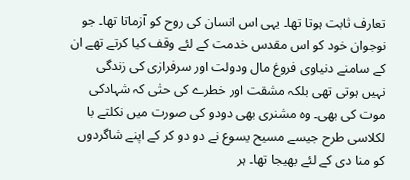تعارف ثابت ہوتا تھا۔ یہی اس انسان کی روح کو آزماتا تھا۔ جو نوجوان خود کو اس مقدس خدمت کے لئے وقف کیا کرتے تھے ان کے سامنے دنیاوی فروغ مال ودولت اور سرفرازی کی زندگی نہیں ہوتی تھی بلکہ مشقت اور خطرے کی حتٰی کہ شہادکی موت کی بھی۔ وہ مشنری بھی دودو کی صورت میں نکلتے با لکلاسی طرح جیسے مسیح یسوع نے دو دو کر کے اپنے شاگردوں کو منا دی کے لئے بھیجا تھا۔ ہر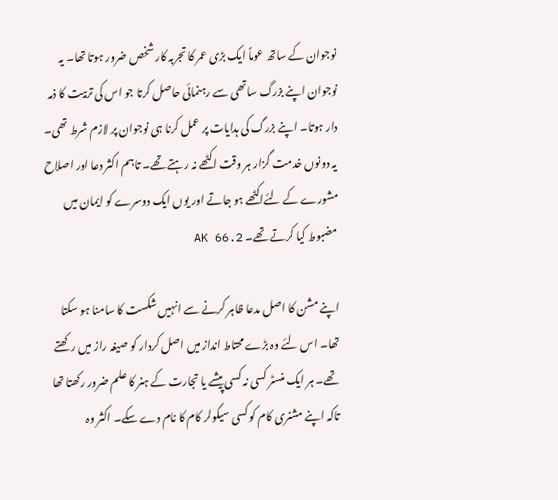نوجوان کے ساتھ عوماً ایک بڑی عمر کا تجربہ کار شخص ضرور ہوتا تھا۔ یہ نوجوان اپنے بزرگ ساتھی سے رہنمائی حاصل کرتا جو اس کی تربیت کا ذمہ دار ہوتا۔ اپنے بزرگ کی ہدایات پر عمل کرنا ہی نوجوان پر لازم شرط تھی۔ یہ دونوں خدمت گزار ہر وقت اکٹھے نہ رہتے تھے۔ تاہم اکثر دعا اور اصلاح مشورے کے لئےاکٹھے ہو جاتے اور یوں ایک دوسرے کو ایمان میں مضبوط کیا کرتے تھے۔ AK 66.2

اپنے مشن کا اصل مدعا ظاہر کرنے سے انہیں شکست کا سامنا ہو سکتا تھا۔ اس لئے وہ بڑے محتاط انداز میں اصل کردار کو صیغہ راز میں رکھتے تھے۔ ہر ایک منسٹر کسی نہ کسی پیشے یا تجارت کے ہنر کا علم ضرور رکھتا تھا تاکہ اپنے مشنری کام کو کسی سیکولر کام کا نام دے سکے۔ اکثر وہ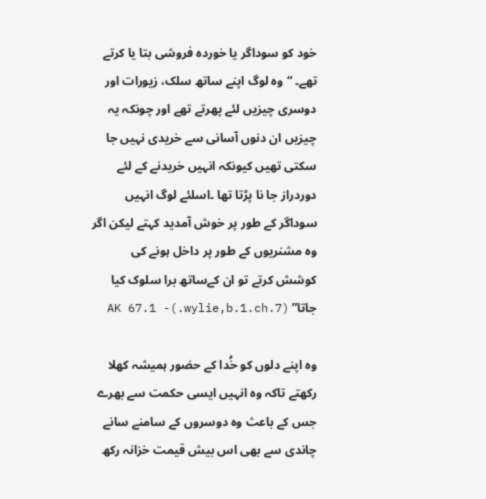خود کو سوداگر یا خوردہ فروشی بتا یا کرتے تھے۔ “وہ لوگ اپنے ساتھ سلک، زیورات اور دوسری چیزیں لئے پھرتے تھے اور چونکہ یہ چیزیں ان دنوں آسانی سے خریدی نہیں جا سکتی تھیں کیونکہ انہیں خریدنے کے لئے دوردراز جا نا پڑتا تھا ۔اسلئے لوگ انہیں سوداگر کے طور پر خوش آمدید کہتے لیکن اگر وہ مشنریوں کے طور پر داخل ہونے کی کوشش کرتے تو ان کےساتھ برا سلوک کیا جاتا” (wylie,b.1.ch.7.)- AK 67.1

وہ اپنے دلوں کو خُدا کے حضور ہمیشہ کھلا رکھتے تاکہ وہ انہیں ایسی حکمت سے بھرے جس کے باعث وہ دوسروں کے سامنے سانے چاندی سے بھی اس بیش قیمت خزانہ رکھ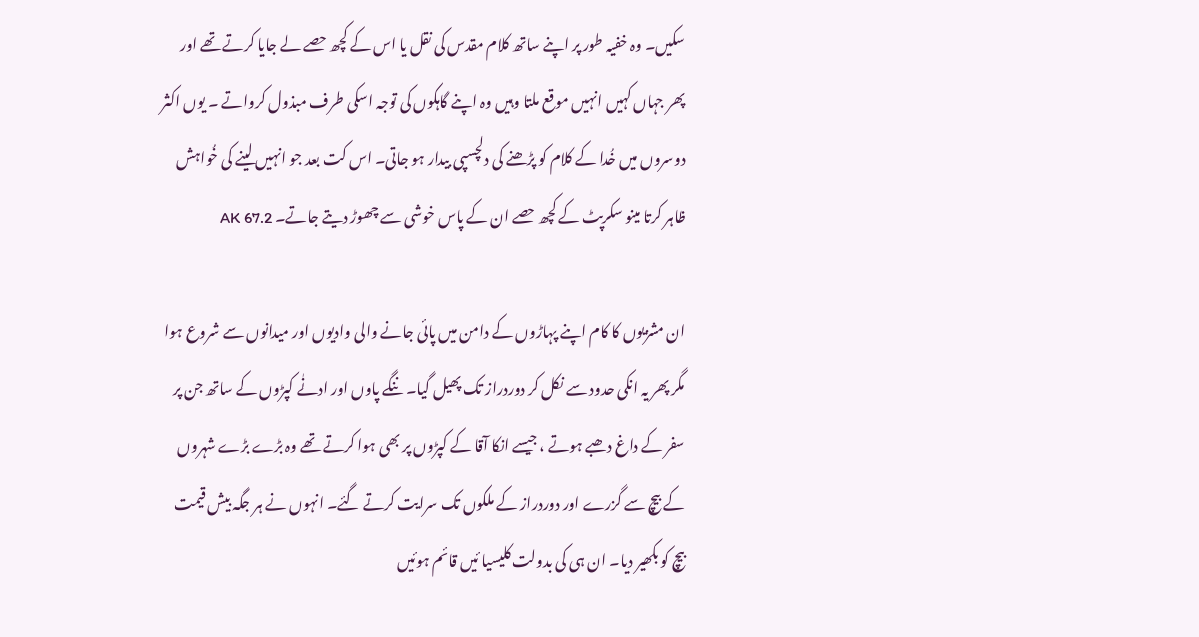سکیں۔ وہ خفیہ طور پر اپنے ساتھ کلام مقدس کی نقل یا اس کے کچھ حصے لے جایا کرتے تھے اور پھر جہاں کہیں انہیں موقع ملتا وہیں وہ اپنے گاہکوں کی توجہ اسکی طرف مبذول کرواتے ۔ یوں اکثر دوسروں میں خُدا کے کلام کو پڑھنے کی دلچسپی بیدار ہو جاتی۔ اس کت بعد جو انہیں لینے کی خُواہش ظاہر کرتا مینو سکرپٹ کے کچھ حصے ان کے پاس خوشی سے چھوڑ دیتے جاتے۔ AK 67.2

ان مشزیوں کا کام اپنے پہاڑوں کے دامن میں پائی جانے والی وادیوں اور میدانوں سے شروع ہوا مگر پھر یہ انکی حدود سے نکل کر دوردراز تک پھیل گیا۔ ننگے پاوں اور ادنٰے کپڑوں کے ساتھ جن پر سفر کے داغ دھبے ہوتے ، جیسے انکا آقا کے کپڑوں پر بھی ہوا کرتے تھے وہ بڑے بڑے شہروں کے بیچ سے گزرے اور دوردراز کے ملکوں تک سرایت کرتے گئے۔ انہوں نے ہر جگہ بیش قیمت بیچ کو بکھیر دیا۔ ان ہی کی بدولت کلیسیا ئیں قائم ہوئیں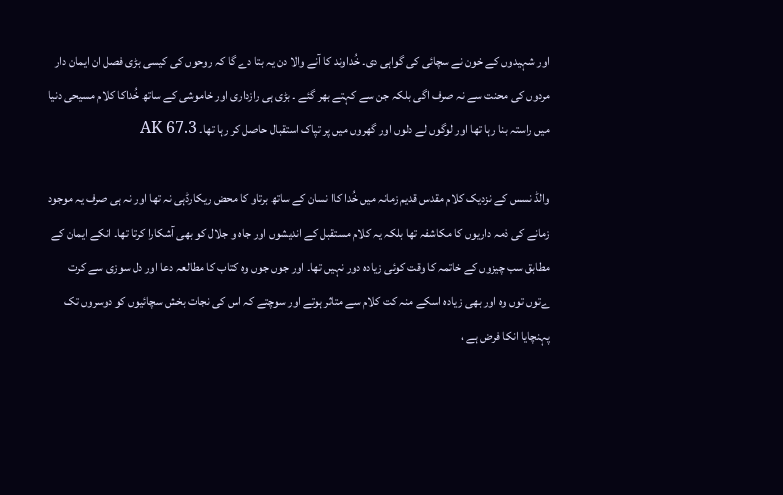اور شہیدوں کے خون نے سچائی کی گواہی دی۔ خُداوند کا آنے والا دن یہ بتا دے گا کہ روحوں کی کیسی بڑی فصل ان ایمان دار مردوں کی محنت سے نہ صرف اگی بلکہ جن سے کہتے بھر گئے ۔ بڑی ہی رازداری اور خاموشی کے ساتھ خُداکا کلام مسیحی دنیا میں راستہ بنا رہا تھا اور لوگوں لے دلوں اور گھروں میں پر تپاک استقبال حاصل کر رہا تھا۔ AK 67.3

والڈ نسس کے نزدیک کلام مقدس قدیم زمانہ میں خُدا کاا نسان کے ساتھ برتاو کا محض ریکارڈہی نہ تھا اور نہ ہی صرف یہ موجود زمانے کی ذمہ داریوں کا مکاشفہ تھا بلکہ یہ کلام مستقبل کے اندیشوں اور جاہ و جلال کو بھی آشکارا کرتا تھا۔ انکے ایمان کے مطابق سب چیزوں کے خاتمہ کا وقت کوئی زیادہ دور نہیں تھا۔ اور جوں جوں وہ کتاب کا مطالعہ دعا اور دل سوزی سے کرت ےتوں توں وہ اور بھی زیادہ اسکے منہ کت کلام سے متاثر ہوتے اور سوچتے کہ اس کی نجات بخش سچائیوں کو دوسروں تک پہنچایا انکا فرض ہے ،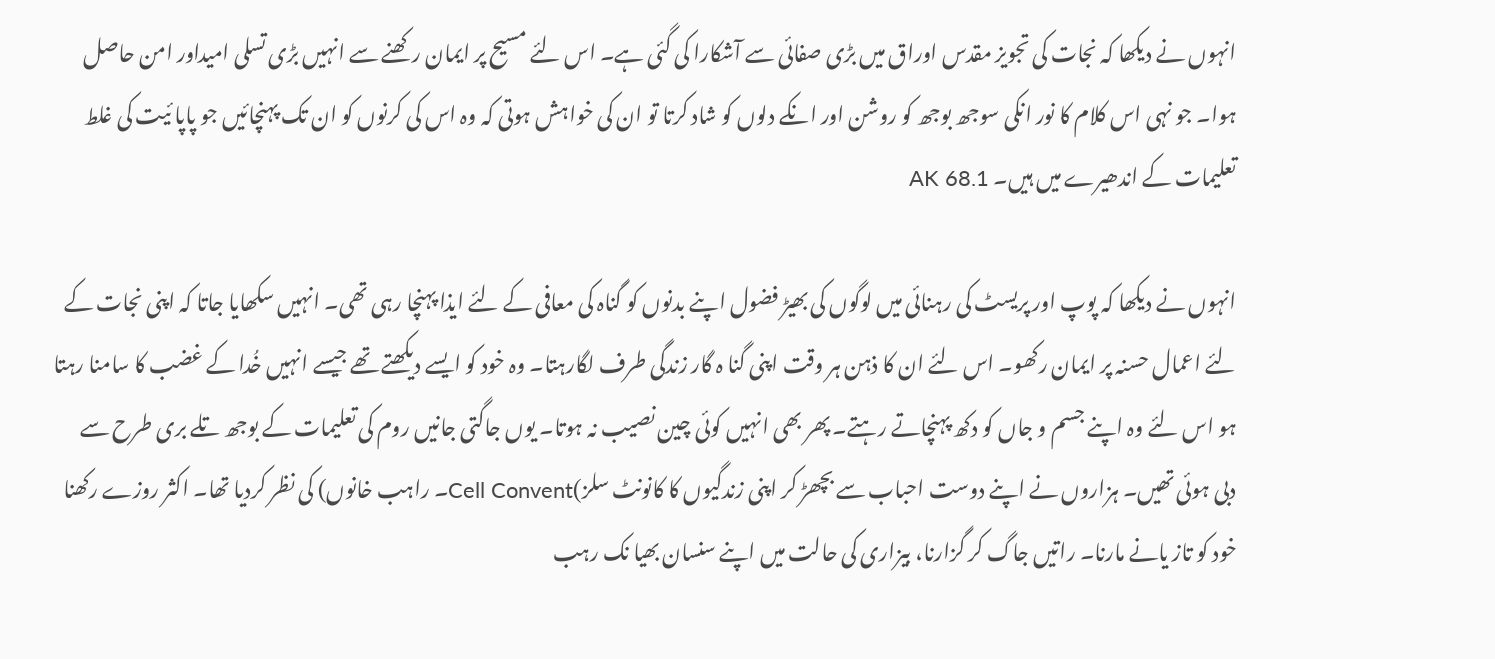انہوں نے دیکھا کہ نجات کی تجویز مقدس اوراق میں بڑی صفائی سے آشکارا کی گئی ہے۔ اس لئے مسیح پر ایمان رکھنے سے انہیں بڑی تسلی امیداور امن حاصل ہوا۔ جو نہی اس کلام کا نور انکی سوجھ بوجھ کو روشن اور انکے دلوں کو شاد کرتا تو ان کی خواہش ہوتی کہ وہ اس کی کرنوں کو ان تک پہنچائیں جو پاپا ئیت کی غلط تعلیمات کے اندھیرے میں ہیں۔ AK 68.1

انہوں نے دیکھا کہ پوپ اور پریسٹ کی رہنائی میں لوگوں کی بھیڑ فضول اپنے بدنوں کو گناہ کی معافی کے لئے ایذا پہنچا رہی تھی۔ انہیں سکھایا جاتا کہ اپنی نجات کے لئے اعمال حسنہ پر ایمان رکھو۔ اس لئے ان کا ذہن ہر وقت اپنی گنا ہ گار زندگی طرف لگارہتا۔ وہ خود کو ایسے دیکھتے تھے جیسے انہیں خُدا کے غضب کا سامنا رہتا ہو اس لئے وہ اپنے جسم و جاں کو دکھ پہنچاتے رہتے۔ پھر بھی انہیں کوئی چین نصیب نہ ہوتا۔ یوں جاگتی جانیں روم کی تعلیمات کے بوجھ تلے بری طرح سے دبی ہوئی تھیں۔ ہزاروں نے اپنے دوست احباب سے بچھڑ کر اپنی زندگیوں کا کانونٹ سلز)Cell Convent۔ راہب خانوں) کی نظر کردیا تھا۔ اکثر روزے رکھنا خود کو تاز یانے مارنا۔ راتیں جاگ کر گزارنا، بیزاری کی حالت میں اپنے سنسان بھیا نک رہب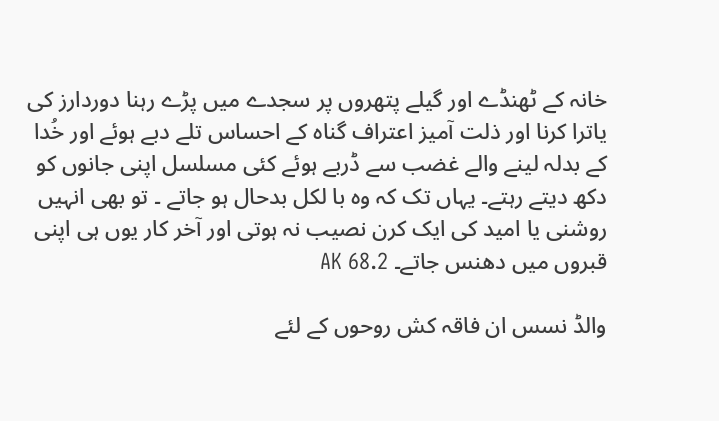خانہ کے ٹھنڈے اور گیلے پتھروں پر سجدے میں پڑے رہنا دوردارز کی یاترا کرنا اور ذلت آمیز اعتراف گناہ کے احساس تلے دبے ہوئے اور خُدا کے بدلہ لینے والے غضب سے ڈربے ہوئے کئی مسلسل اپنی جانوں کو دکھ دیتے رہتے۔ یہاں تک کہ وہ با لکل بدحال ہو جاتے ۔ تو بھی انہیں روشنی یا امید کی ایک کرن نصیب نہ ہوتی اور آخر کار یوں ہی اپنی قبروں میں دھنس جاتے۔ AK 68.2

والڈ نسس ان فاقہ کش روحوں کے لئے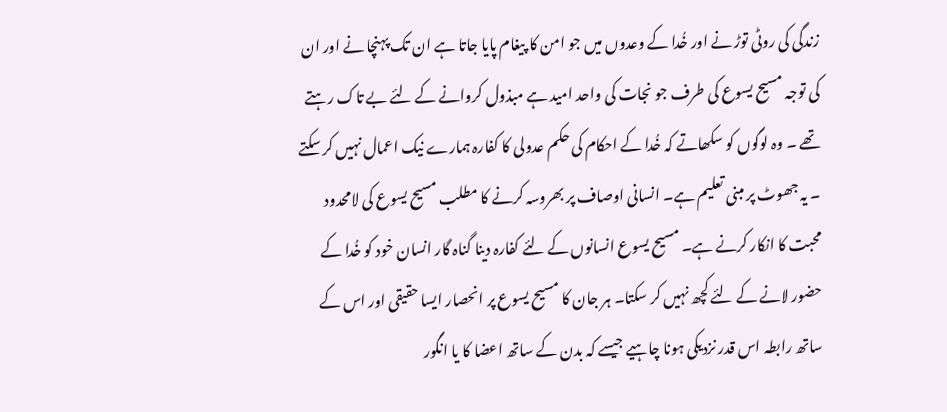زندگی کی روٹی توڑ نے اور خُدا کے وعدوں میں جو امن کا پیغام پایا جاتا ہے ان تک پہنچا نے اور ان کی توجہ مسیح یسوع کی طرف جو نجات کی واحد امید ہے مبذول کروانے کے لئے بے تاک رہتے تھے ۔ وہ لوگوں کو سکھاتے کہ خُدا کے احکام کی حکم عدولی کا کفارہ ہمارے نیک اعمال نہیں کر سکتے ۔ یہ جھوٹ پر مبنی تعلیم ہے۔ انسانی اوصاف پر بھروسہ کرنے کا مطلب مسیح یسوع کی لامحدود محبت کا انکار کرنے ہے۔ مسیح یسوع انسانوں کے لئے کفارہ دینا گناہ گار انسان خود کو خُدا کے حضور لانے کے لئے کچھ نہیں کر سکتا۔ ہر جان کا مسیح یسوع پر انحصار ایسا حقیقی اور اس کے ساتھ رابطہ اس قدر نزدیکی ہونا چاہیے جیسے کہ بدن کے ساتھ اعضا کا یا انگور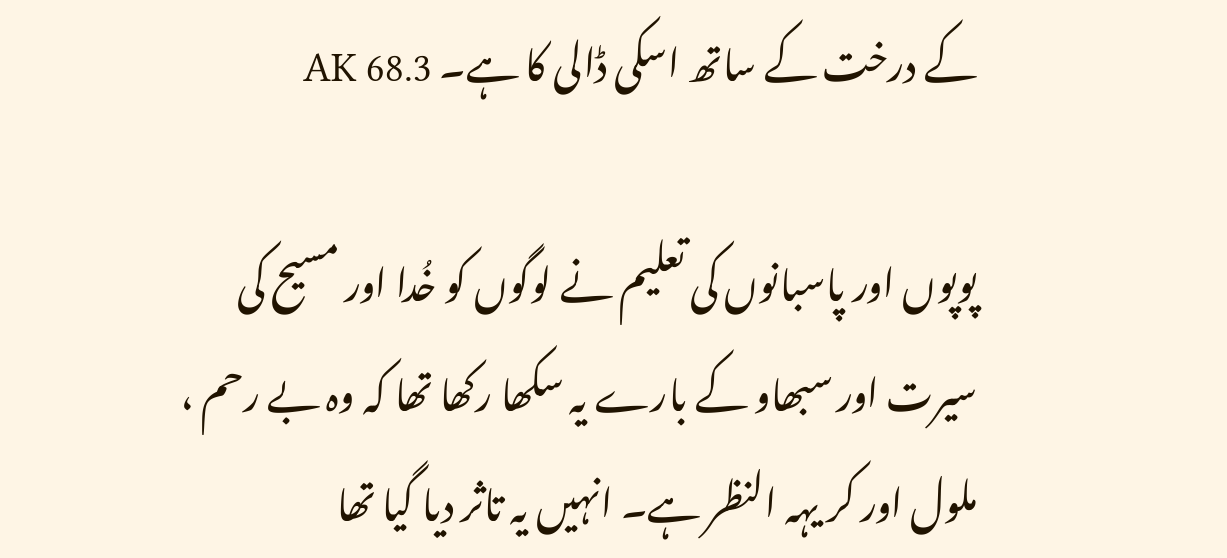کے درخت کے ساتھ اسکی ڈالی کا ہے۔ AK 68.3

پوپوں اور پاسبانوں کی تعلیم نے لوگوں کو خُدا اور مسیح کی سیرت اور سبھاو کے بارے یہ سکھا رکھا تھا کہ وہ بے رحم ، ملول اور کر یہہ النظر ہے۔ انہیں یہ تاثر دیا گیا تھا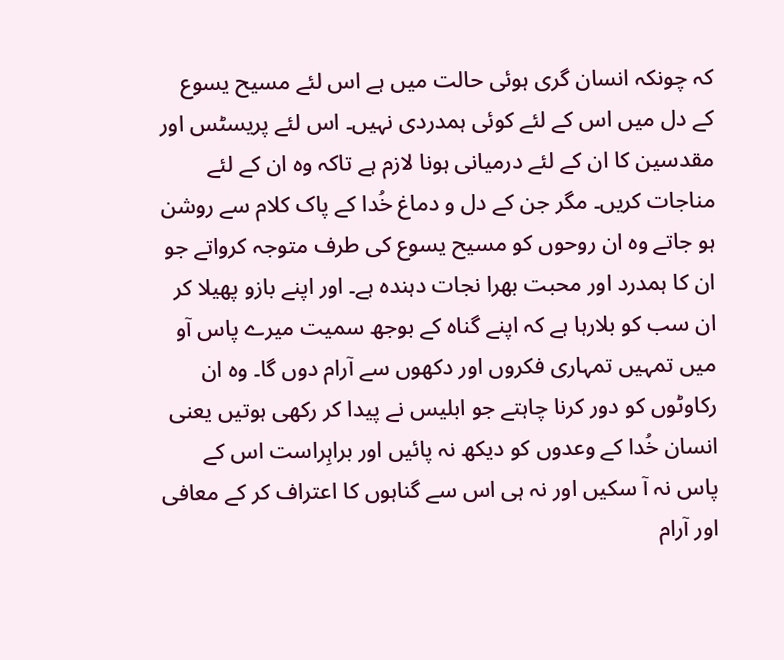کہ چونکہ انسان گری ہوئی حالت میں ہے اس لئے مسیح یسوع کے دل میں اس کے لئے کوئی ہمدردی نہیں۔ اس لئے پریسٹس اور مقدسین کا ان کے لئے درمیانی ہونا لازم ہے تاکہ وہ ان کے لئے مناجات کریں۔ مگر جن کے دل و دماغ خُدا کے پاک کلام سے روشن ہو جاتے وہ ان روحوں کو مسیح یسوع کی طرف متوجہ کرواتے جو ان کا ہمدرد اور محبت بھرا نجات دہندہ ہے۔ اور اپنے بازو پھیلا کر ان سب کو بلارہا ہے کہ اپنے گناہ کے بوجھ سمیت میرے پاس آو میں تمہیں تمہاری فکروں اور دکھوں سے آرام دوں گا۔ وہ ان رکاوٹوں کو دور کرنا چاہتے جو ابلیس نے پیدا کر رکھی ہوتیں یعنی انسان خُدا کے وعدوں کو دیکھ نہ پائیں اور براہِراست اس کے پاس نہ آ سکیں اور نہ ہی اس سے گناہوں کا اعتراف کر کے معافی اور آرام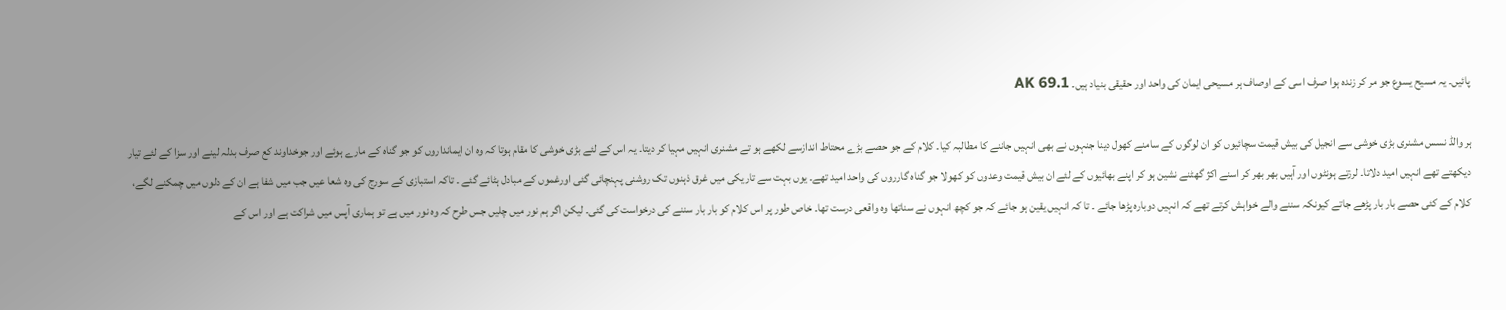پائیں۔ یہ مسیح یسوع جو مر کر زندہ ہوا صرف اسی کے اوصاف ہر مسیحی ایمان کی واحد اور حقیقی بنیاد ہیں۔ AK 69.1

ہر والڈ نسس مشنری بڑی خوشی سے انجیل کی بیش قیمت سچائیوں کو ان لوگوں کے سامنے کھول دینا جنہوں نے بھی انہیں جاننے کا مطالبہ کیا۔ کلام کے جو حصے بڑے محتاط اندازسے لکھے ہو تے مشنری انہیں مہیا کر دیتا۔ یہ اس کے لئے بڑی خوشی کا مقام ہوتا کہ وہ ان ایمانداروں کو جو گناہ کے مارے ہوئے اور جوخداوند کع صرف بدلہ لینے اور سزا کے لئے تیار دیکھتے تھے انہیں امید دلاتا۔ لرزتے ہونٹوں اور آہیں بھر بھر کر اسنے اکژ گھٹنے نشین ہو کر اپنے بھائیوں کے لئے ان بیش قیمت وعدوں کو کھولا جو گناہ گارروں کی واحد امید تھے۔ یوں بہت سے تاریکی میں غرق ذہنوں تک روشنی پہنچائی گئی اورغموں کے مبادل ہٹائے گئے ۔ تاکہ استبازی کے سورج کی وہ شعا عیں جب میں شفا ہے ان کے دلوں میں چمکنے لگے، کلام کے کئی حصے بار بار پڑھے جاتے کیونکہ سننے والے خواہش کرتے تھے کہ انہیں دوبارہ پڑھا جائے ۔ تا کہ انہیں یقین ہو جائے کہ جو کچھ انہوں نے سناتھا وہ واقعی درست تھا۔ خاص طور پر اس کلام کو بار بار سننے کی درخواست کی گئی۔ لیکن اگر ہم نور میں چلیں جس طرح کہ وہ نور میں ہے تو ہماری آپس میں شراکت ہے اور اس کے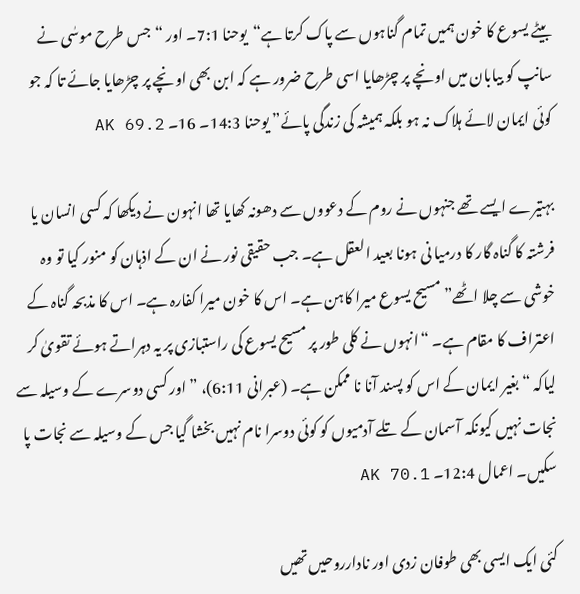بیٹے یسوع کا خون ہمیں تمام گناہوں سے پاک کرتا ہے“یوحنا 7:1۔ اور “جس طرح موسٰی نے سانپ کو بیابان میں اونچے پر چڑھایا اسی طرح ضرور ہے کہ ابن بھی اونچے پر چڑھایا جائے تا کہ جو کوئی ایمان لائے ہلاک نہ ہو بلکہ ہمیشہ کی زندگی پائے” یوحنا 14:3۔ 16۔ AK 69.2

بہتیرے ایسے تھے جنہوں نے روم کے دعووں سے دھونہ کھایا تھا انہون نے دیکھا کہ کسی انسان یا فرشتہ کا گناہ گار کا درمیا نی ہونا بعید العقل ہے۔ جب حقیقی نور نے ان کے اذہان کو منور کیا تو وہ خوشی سے چلا اٹھے” مسیح یسوع میرا کاہن ہے۔ اس کا خون میرا کفارہ ہے۔ اس کا مذبحہ گناہ کے اعتراف کا مقام ہے۔ “انہوں نے کلی طور پر مسیح یسوع کی راستبازی پر یہ دہراتے ہوئے تقویٰ کر لیاکہ “بغیر ایمان کے اس کو پسند آنا نا ممکن ہے۔ (عبرانی 6:11)، ” اور کسی دوسرے کے وسیلہ سے نجات نہیں کیونکہ آسمان کے تلے آدمیوں کو کوئی دوسرا نام نہیں بخشا گیا جس کے وسیلہ سے نجات پا سکیں۔ اعمال 12:4۔ AK 70.1

کئی ایک ایسی بھی طوفان زدی اور نادارروحیں تھیں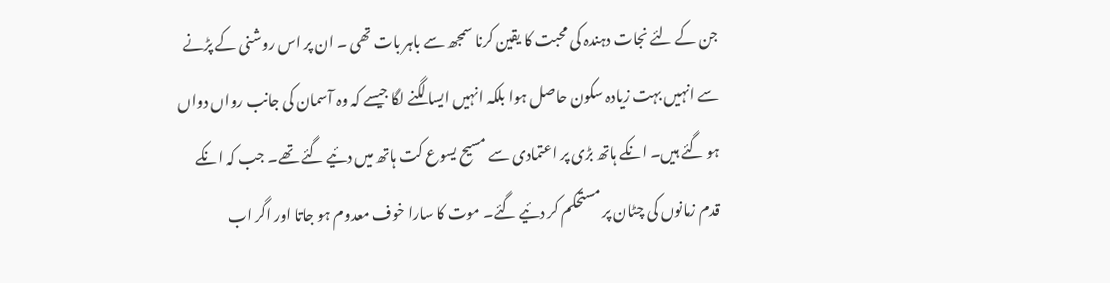جن کے لئے نجات دہندہ کی محبت کا یقین کرنا سمجھ سے باہر بات تھی ۔ ان پر اس روشنی کے پڑنے سے انہیں بہت زیادہ سکون حاصل ہوا بلکہ انہیں ایسا لگنے لگا جیسے کہ وہ آسمان کی جانب رواں دواں ہو گئے ہیں۔ انکے ہاتھ بڑی پر اعتمادی سے مسیح یسوع کت ہاتھ میں دئیے گئے تھے۔ جب کہ انکے قدم زمانوں کی چٹان پر مستحکم کر دئیے گئے۔ موت کا سارا خوف معدوم ہو جاتا اور اگر اب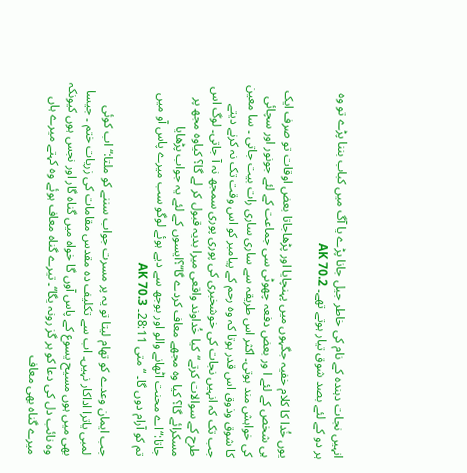انہیں نجات دہندہ کے نام کی خاطر جیل جانا پڑے یا آگ میں کباب بننا پڑے تو وہ ہر دو کے لئے بصد شوق تیار ہوتے تھے۔ AK 70.2

یوں خُدا کا کلام خفیہ جگہوں میں پہنچایا اور پڑھاجاتا بعض اوقات تو صرف ایک ہی شخص کے لئے ا ور بعض دفعہ چھوٹی سی جماعت کے لئے جونور اور سچائی کی خواہش مند ہوتی۔ اکثر اس طریقہ سے ساری ساری رات بیت جاتی ۔ سا معین کا شوق وذوق اس قدر ہوتا کہ وہ رحم کے پیامبر کو اس وقت تک نہ کرنے دیتے جب تک کہ انہیں نجات کی خوشخبری کی پوری پوری سمجھ نہ آ جاتی۔ لوگ اس طرح کے سوالات کرتے“کیا خُداوند واقعی میرا بدیہ قبول کر لے گا؟ کیاوہ مجھ پر مسکرائے گا؟ کیا وہ مجھے معاف کردے گا“؟ایسوں کے لئے یہ جواب پڑھایا جاتا:“اے محنت اٹھانے والو اور بوجھ سے دیے ہوئے لوگو سب میرے پاس آو میں تم کو آرام دوں گا۔ “متی 28:11۔ AK 70.3

جب ایمان وعدے کو تھام لیتا تو یہ پر مسرت جواب سننے کو ملتا:“اب کوئی لمبی یاترا اداکار نہیں۔ اب سے تکلیف دہ مقدس مقامات کی زریات ختم ۔ جیسا بھی میں ہوں مسیح یسوع کے پاس آوں گا خواہ میں گناہ گار اور نجس ہوں کیونکہ وہ نائب دل کی دعا کو ہر گز رونہ یگا“۔ تیرے گناہ معاف ہوئے وہ کہتے میرے ہاں میرے گناہ بھی معاف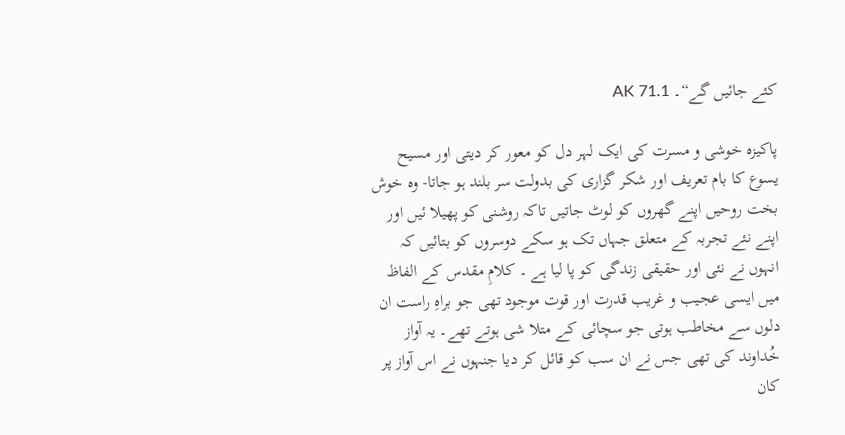کئے جائیں گے“۔ AK 71.1

پاکیزہ خوشی و مسرت کی ایک لہر دل کو معور کر دیتی اور مسیح یسوع کا بام تعریف اور شکر گزاری کی بدولت سر بلند ہو جاتا- وہ خوش بخت روحیں اپنے گھروں کو لوٹ جاتیں تاکہ روشنی کو پھیلا ئیں اور اپنے نئے تجربہ کے متعلق جہاں تک ہو سکے دوسروں کو بتائیں کہ انہوں نے نئی اور حقیقی زندگی کو پا لیا ہے ۔ کلامِ مقدس کے الفاظ میں ایسی عجیب و غریب قدرت اور قوت موجود تھی جو براہِ راست ان دلوں سے مخاطب ہوتی جو سچائی کے متلا شی ہوتے تھے۔ یہ آواز خُداوند کی تھی جس نے ان سب کو قائل کر دیا جنہوں نے اس آواز پر کان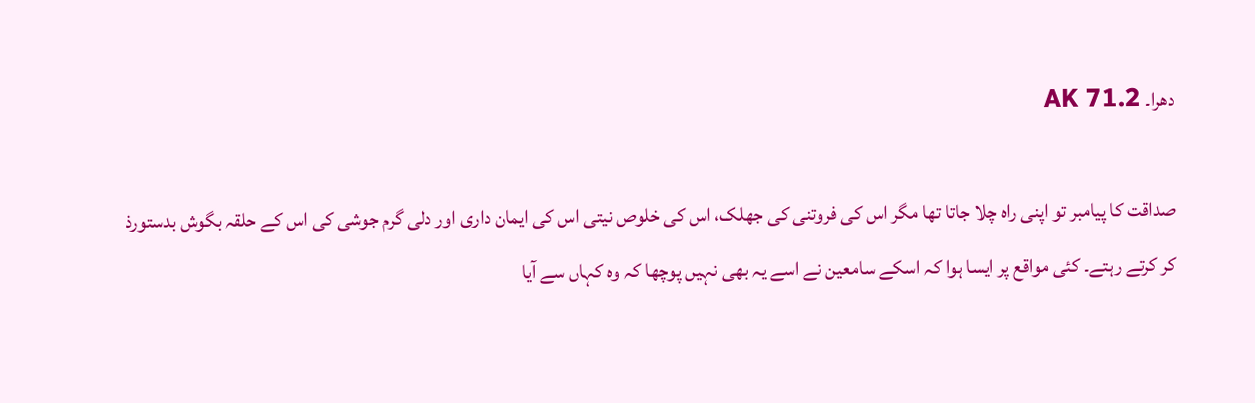دھرا۔ AK 71.2

صداقت کا پیامبر تو اپنی راہ چلا جاتا تھا مگر اس کی فروتنی کی جھلک، اس کی خلوص نیتی اس کی ایمان داری اور دلی گرم جوشی کی اس کے حلقہ بگوش بدستورذ کر کرتے رہتے۔ کئی مواقع پر ایسا ہوا کہ اسکے سامعین نے اسے یہ بھی نہیں پوچھا کہ وہ کہاں سے آیا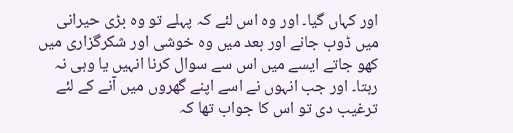اور کہاں گیا۔ اور وہ اس لئے کہ پہلے تو وہ بڑی حیرانی میں ڈوب جانے اور بعد میں وہ خوشی اور شکرگزاری میں کھو جاتے ایسے میں اس سے سوال کرنا انہیں یا وہی نہ رہتا۔ اور جب انہوں نے اسے اپنے گھروں میں آنے کے لئے ترغیب دی تو اس کا جواب تھا کہ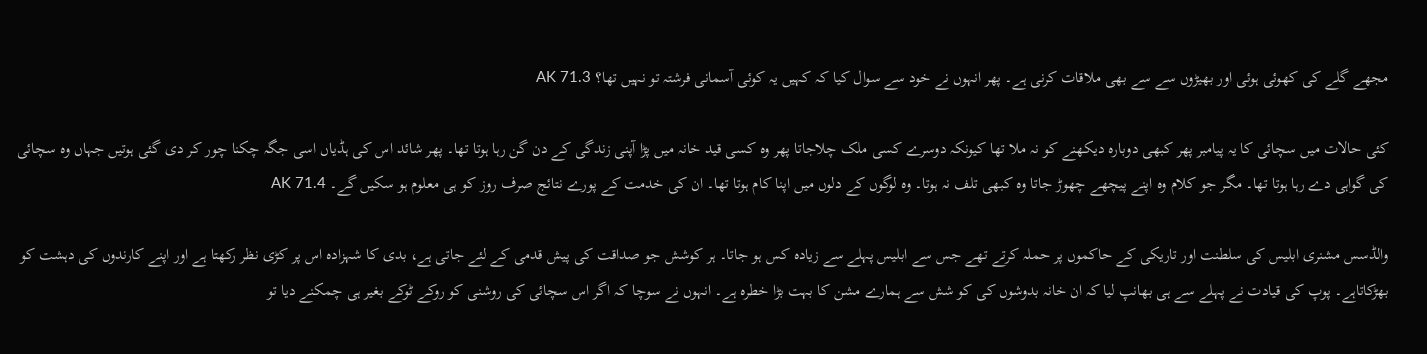مجھے گلے کی کھوئی ہوئی اور بھیڑوں سے سے بھی ملاقات کرنی ہے۔ پھر انہوں نے خود سے سوال کیا کہ کہیں یہ کوئی آسمانی فرشتہ تو نہیں تھا؟ AK 71.3

کئی حالات میں سچائی کا یہ پیامبر پھر کبھی دوبارہ دیکھنے کو نہ ملا تھا کیونکہ دوسرے کسی ملک چلاجاتا پھر وہ کسی قید خانہ میں پڑا آپنی زندگی کے دن گن رہا ہوتا تھا۔ پھر شائد اس کی ہڈیاں اسی جگہ چکنا چور کر دی گئی ہوتیں جہاں وہ سچائی کی گواہی دے رہا ہوتا تھا۔ مگر جو کلام وہ اپنے پیچھے چھوڑ جاتا وہ کبھی تلف نہ ہوتا۔ وہ لوگوں کے دلوں میں اپنا کام ہوتا تھا۔ ان کی خدمت کے پورے نتائج صرف روز کو ہی معلوم ہو سکیں گے۔ AK 71.4

والڈسس مشنری ابلیس کی سلطنت اور تاریکی کے حاکموں پر حملہ کرتے تھے جس سے ابلیس پہلے سے زیادہ کس ہو جاتا۔ ہر کوشش جو صداقت کی پیش قدمی کے لئے جاتی ہے، بدی کا شہزادہ اس پر کڑی نظر رکھتا ہے اور اپنے کارندوں کی دہشت کو بھڑکاتاہے۔ پوپ کی قیادت نے پہلے سے ہی بھانپ لیا کہ ان خانہ بدوشوں کی کو شش سے ہمارے مشن کا بہت بڑا خطرہ ہے۔ انہوں نے سوچا کہ اگر اس سچائی کی روشنی کو روکے ٹوکے بغیر ہی چمکنے دیا تو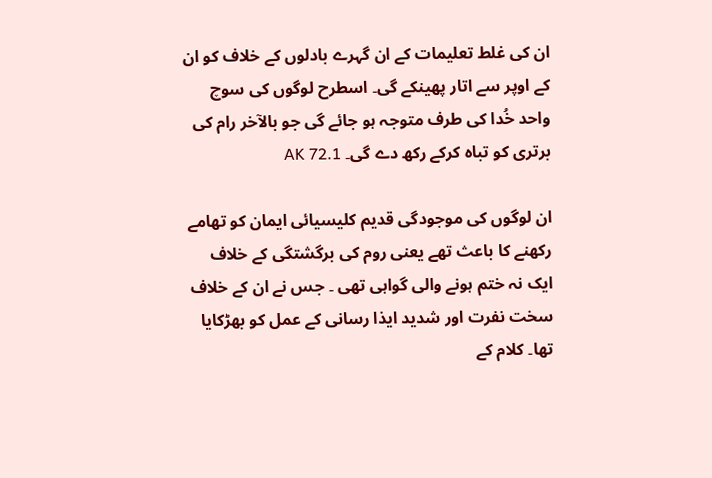ان کی غلط تعلیمات کے ان گہرے بادلوں کے خلاف کو ان کے اوپر سے اتار پھینکے گی۔ اسطرح لوگوں کی سوچ واحد خُدا کی طرف متوجہ ہو جائے گی جو بالآخر رام کی برتری کو تباہ کرکے رکھ دے گی۔ AK 72.1

ان لوگوں کی موجودگی قدیم کلیسیائی ایمان کو تھامے رکھنے کا باعث تھے یعنی روم کی برگشتگی کے خلاف ایک نہ ختم ہونے والی گواہی تھی ۔ جس نے ان کے خلاف سخت نفرت اور شدید ایذا رسانی کے عمل کو بھڑکایا تھا۔ کلام کے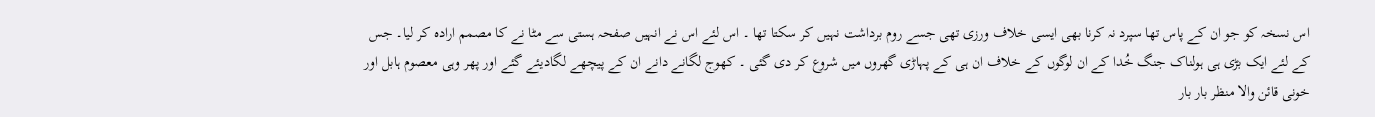اس نسخہ کو جو ان کے پاس تھا سپرد نہ کرنا بھی ایسی خلاف ورزی تھی جسے روم برداشت نہیں کر سکتا تھا ۔ اس لئے اس نے انہیں صفحہ ہستی سے مٹا نے کا مصمم ارادہ کر لیا۔ جس کے لئے ایک بڑی ہی ہولناک جنگ خُدا کے ان لوگوں کے خلاف ان ہی کے پہاڑی گھروں میں شروع کر دی گئی ۔ کھوج لگانے دانے ان کے پیچھے لگادیئے گئے اور پھر وہی معصوم ہابل اور خونی قائن والا منظر بار بار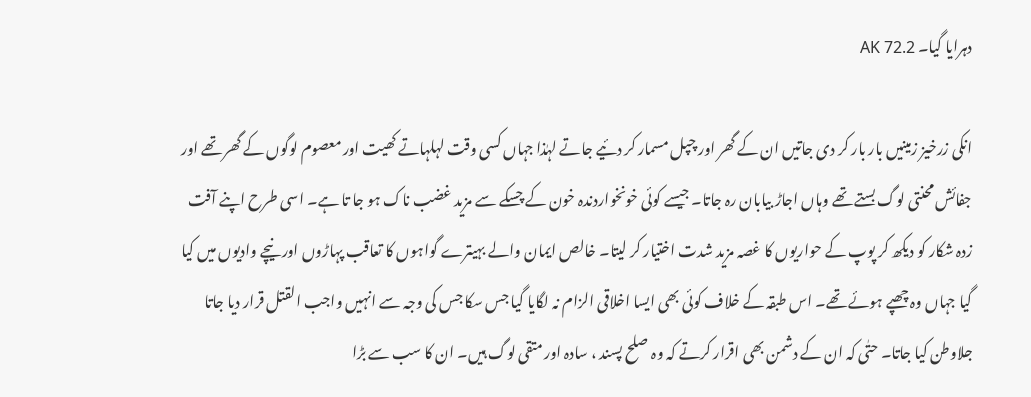دہرایا گیا۔ AK 72.2

انکی زرخیز زمینیں بار بار کر دی جاتیں ان کے گھر اور چپل مسمار کر دئیے جاتے لہٰذا جہاں کسی وقت لہلہاتے کھیت اور معصوم لوگوں کے گھر تھے اور جفائش محنتی لوگ بستے تھے وہاں اجاڑ بیابان رہ جاتا۔ جیسے کوئی خونخواردندہ خون کے چسکے سے مزید غضب ناک ہو جا تا ہے۔ اسی طرح اپنے آفت زدہ شکار کو دیکھ کر پوپ کے حواریوں کا غصہ مزید شدت اختیار کر لیتا۔ خالص ایمان والے بہیترے گواہوں کا تعاقب پہاڑوں اور نیچے وادیوں میں کیا گیا جہاں وہ چھپے ہوئے تھے۔ اس طبقہ کے خلاف کوئی بھی ایسا اخلاقی الزام نہ لگایا گیا جس سکا جس کی وجہ سے انہیں واجب القتل قرار دیا جاتا جلاوطن کیا جاتا۔ حتٰی کہ ان کے دشمن بھی اقرار کرتے کہ وہ صلح پسند ، سادہ اور متقی لوگ ہیں۔ ان کا سب سے بڑا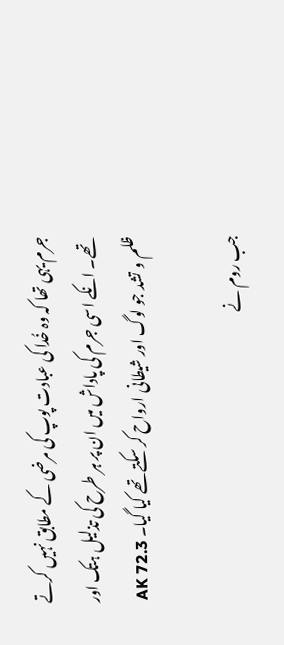جرم یہی تھا کہ وہ خُدا کی عبادت پوپ کی مرضی کے مطابق نہیں کرتے تھے۔ انکے اسی جرم کی پاداش میں ان پر ہر طرح کی تذلیل ہتک اور ظلم و تشد جو لوگ اور شیطانی ارواح کر سکتے تھے کیا گیا۔ AK 72.3

جب روم نے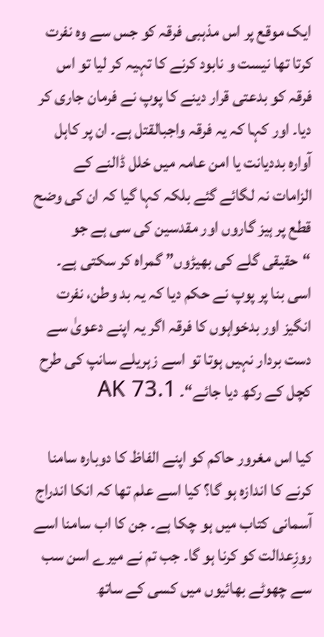ایک موقع پر اس مذہبی فرقہ کو جس سے وہ نفرت کرتا تھا نیست و نابود کرنے کا تہیہ کر لیا تو اس فرقہ کو بدعتی قرار دینے کا پوپ نے فرمان جاری کر دیا۔ اور کہا کہ یہ فرقہ واجبالقتل ہے۔ ان پر کاہل آوارہ بددیانت یا امن عامہ میں خلل ڈالنے کے الزامات نہ لگائے گئے بلکہ کہا گیا کہ ان کی وضح قطع پر ہیز گاروں اور مقدسین کی سی ہے جو “حقیقی گلے کی بھیڑوں” گمراہ کر سکتی ہے۔ اسی بنا پر پوپ نے حکم دیا کہ یہ بد وطن، نفرت انگیز اور بدخواہوں کا فرقہ اگر یہ اپنے دعویٰ سے دست بردار نہیں ہوتا تو اسے زہریلے سانپ کی طرح کچل کے رکھ دیا جائے“۔ AK 73.1

کیا اس مغرور حاکم کو اپنے الفاظ کا دوبارہ سامنا کرنے کا اندازہ ہو گا؟ کیا اسے علم تھا کہ انکا اندراج آسمانی کتاب میں ہو چکا ہے۔ جن کا اب سامنا اسے روزِعدالت کو کرنا ہو گا۔ جب تم نے میرے اسن سب سے چھوٹے بھائیوں میں کسی کے ساتھ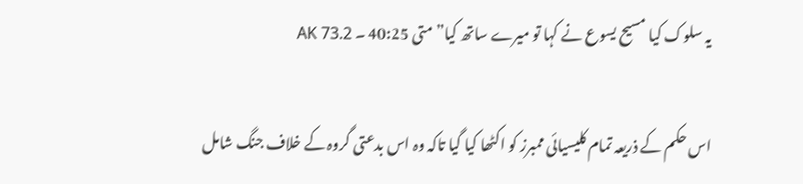یہ سلوک کیا مسیح یسوع نے کہا تو میرے ساتھ کیا” متی 40:25 ۔ AK 73.2

اس حکم کے ذریعہ تمام کلیسیائی ممبرز کو اکٹھا کیا گیا تاکہ وہ اس بدعتی گروہ کے خلاف جنگ شامل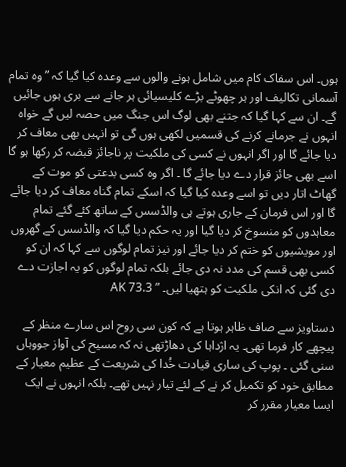ہوں۔ اس سفاک کام میں شامل ہونے والوں سے وعدہ کیا گیا کہ ” وہ تمام آسمانی تکالیف اور ہر چھوٹے بڑے کلیسیائی ہر جانے سے بری ہوں جائیں گے۔ ان سے کہا گیا کہ جتنے بھی لوگ اس جنگ میں حصہ لیں گے خواہ انہوں نے جرمانے کرنے کی قسمیں لکھی ہوں گی تو انہیں بھی معاف کر دیا جائے گا اور اگر انہوں نے کسی کی ملکیت پر ناجائز قبضہ کر رکھا ہو گا اسے بھی جائز قرار دے دیا جائے گا ۔ اگر وہ کسی بدعتی کو موت کے گھاٹ اتار دیں تو اسے وعدہ کیا گیا کہ اسکے تمام گناہ معاف کر دیا جائے گا اور اس فرمان کے جاری ہوتے ہی والڈسس کے ساتھ کئے گئے تمام معاہدوں کو منسوخ کر دیا گیا اور یہ حکم دیا گیا کہ والڈسس کے گھروں اور مویشیوں کو ختم کر دیا جائے اور نیز تمام لوگوں سے کہا کہ ان کو کسی بھی قسم کی مدد نہ دی جائے بلکہ تمام لوگوں کو یہ اجازت دے دی گئی کہ انکی ملکیت کو ہتھیا لیں۔ ” AK 73.3

دستاویز سے صاف ظاہر ہوتا ہے کہ کون سی روح اس سارے منظر کے پیچھے کار فرما تھی۔ یہ اژداہا کی دھاڑتھی نہ کہ مسیح کی آواز جووہاں سنی گئی ۔ پوپ کی ساری قیادت خُدا کی شریعت کے عظیم معیار کے مطابق خود کو تکمیل کر نے کے لئے تیار نہیں تھے۔ بلکہ انہوں نے ایک ایسا معیار مقرر کر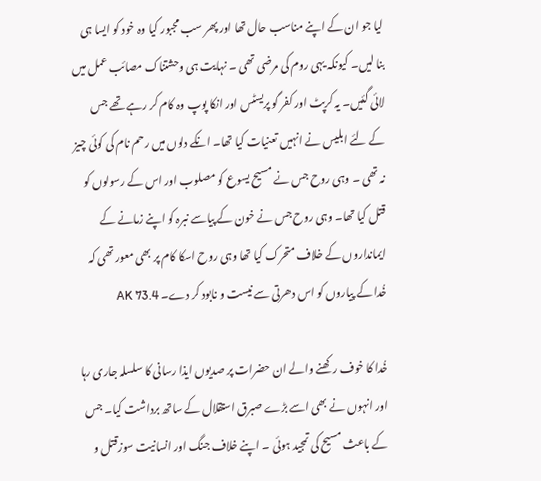لیا جو ان کے اپنے مناسب حال تھا اور پھر سب مجبور کیا وہ خود کو ایسا ہی بنا لیں۔ کیونکہ یہی روم کی مرضی تھی ۔ نہایت ہی وحشتناک مصائب عمل میں لائی گئیں۔ یہ کرپٹ اور کفر گو پریسٹس اور انکا پوپ وہ کام کر رہے تھے جس کے لئے ابلیس نے انہیں تعنیات کیا تھا۔ انکے دلوں میں رحم نام کی کوئی چیز نہ تھی ۔ وہی روح جس نے مسیح یسوع کو مصلوب اور اس کے رسولوں کو قتل کیا تھا۔ وہی روح جس نے خون کے پیاسے نبرہ کو اپنے زمانے کے ایمانداروں کے خلاف متحرک کیا تھا وہی روح اسکا کام پر بھی معور تھی کہ خُدا کے پیاروں کو اس دھرتی سے نیست و نابود کر دے۔ AK 73.4

خُدا کا خوف رکھنے والے ان حضرات پر صدیوں ایذا رسانی کا سلسلہ جاری رہا اور انہوں نے بھی اسے بڑے صبرق استقلال کے ساتھ برداشت کیا۔ جس کے باعث مسیح کی تمجید ہوئی ۔ اپنے خلاف جنگ اور انسانیت سوزقتل و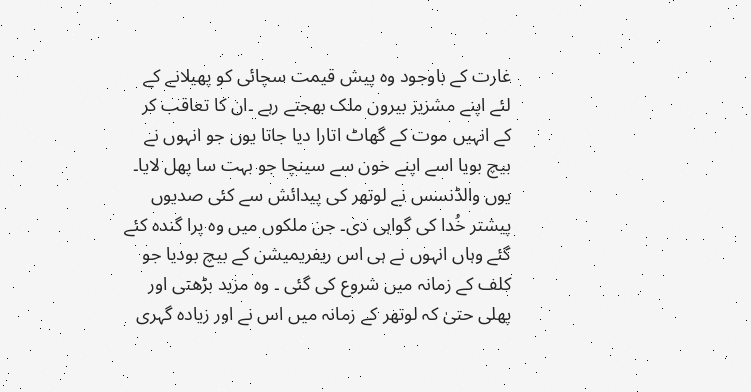غارت کے باوجود وہ پیش قیمت سچائی کو پھیلانے کے لئے اپنے مشزیز بیرون ملک بھجتے رہے ۔ان کا تعاقب کر کے انہیں موت کے گھاٹ اتارا دیا جاتا یوں جو انہوں نے بیچ بویا اسے اپنے خون سے سینچا جو بہت سا پھل لایا۔ یوں والڈنسس نے لوتھر کی پیدائش سے کئی صدیوں پیشتر خُدا کی گواہی دی۔ جن ملکوں میں وہ پرا گندہ کئے گئے وہاں انہوں نے ہی اس ریفریمیشن کے بیچ بودیا جو کلف کے زمانہ میں شروع کی گئی ۔ وہ مزید بڑھتی اور پھلی حتیٰ کہ لوتھر کے زمانہ میں اس نے اور زیادہ گہری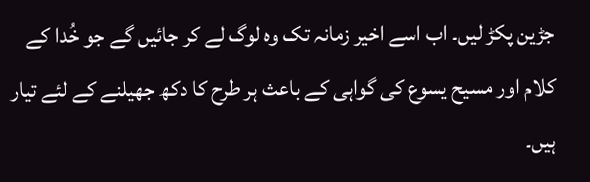جڑین پکڑ لیں۔ اب اسے اخیر زمانہ تک وہ لوگ لے کر جائیں گے جو خُدا کے کلام اور مسیح یسوع کی گواہی کے باعث ہر طرح کا دکھ جھیلنے کے لئے تیار ہیں۔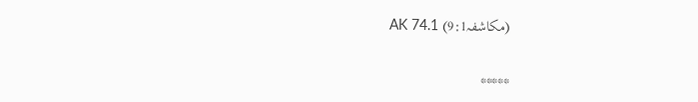(مکاشفہ9:1) AK 74.1

*****